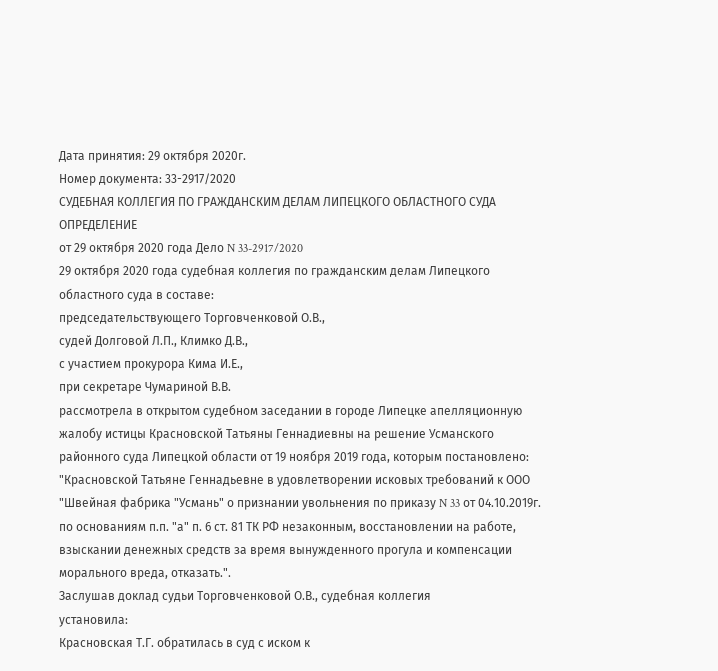Дата принятия: 29 октября 2020г.
Номер документа: 33-2917/2020
СУДЕБНАЯ КОЛЛЕГИЯ ПО ГРАЖДАНСКИМ ДЕЛАМ ЛИПЕЦКОГО ОБЛАСТНОГО СУДА
ОПРЕДЕЛЕНИЕ
от 29 октября 2020 года Дело N 33-2917/2020
29 октября 2020 года судебная коллегия по гражданским делам Липецкого областного суда в составе:
председательствующего Торговченковой О.В.,
судей Долговой Л.П., Климко Д.В.,
с участием прокурора Кима И.Е.,
при секретаре Чумариной В.В.
рассмотрела в открытом судебном заседании в городе Липецке апелляционную жалобу истицы Красновской Татьяны Геннадиевны на решение Усманского районного суда Липецкой области от 19 ноября 2019 года, которым постановлено:
"Красновской Татьяне Геннадьевне в удовлетворении исковых требований к ООО "Швейная фабрика "Усмань" о признании увольнения по приказу N 33 от 04.10.2019г. по основаниям п.п. "а" п. 6 ст. 81 ТК РФ незаконным, восстановлении на работе, взыскании денежных средств за время вынужденного прогула и компенсации морального вреда, отказать.".
Заслушав доклад судьи Торговченковой О.В., судебная коллегия
установила:
Красновская Т.Г. обратилась в суд с иском к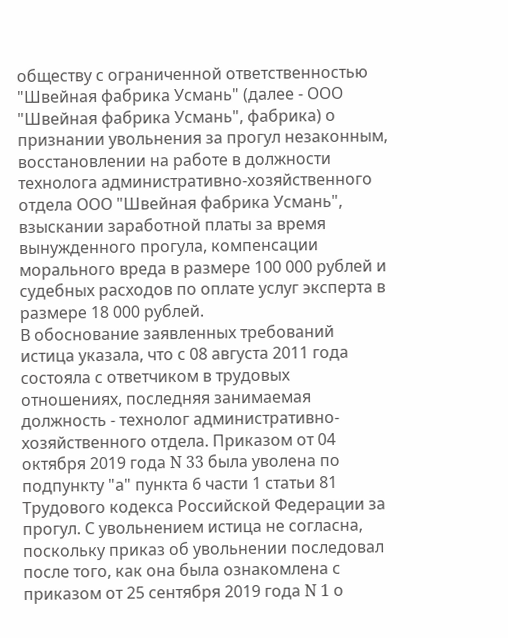обществу с ограниченной ответственностью "Швейная фабрика Усмань" (далее - ООО "Швейная фабрика Усмань", фабрика) о признании увольнения за прогул незаконным, восстановлении на работе в должности технолога административно-хозяйственного отдела ООО "Швейная фабрика Усмань", взыскании заработной платы за время вынужденного прогула, компенсации морального вреда в размере 100 000 рублей и судебных расходов по оплате услуг эксперта в размере 18 000 рублей.
В обоснование заявленных требований истица указала, что с 08 августа 2011 года состояла с ответчиком в трудовых отношениях, последняя занимаемая должность - технолог административно-хозяйственного отдела. Приказом от 04 октября 2019 года N 33 была уволена по подпункту "а" пункта 6 части 1 статьи 81 Трудового кодекса Российской Федерации за прогул. С увольнением истица не согласна, поскольку приказ об увольнении последовал после того, как она была ознакомлена с приказом от 25 сентября 2019 года N 1 о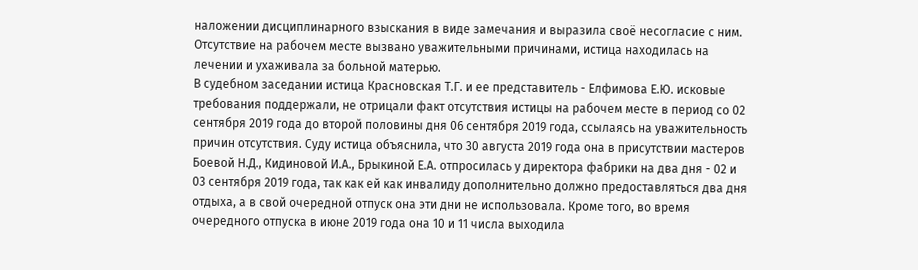наложении дисциплинарного взыскания в виде замечания и выразила своё несогласие с ним. Отсутствие на рабочем месте вызвано уважительными причинами, истица находилась на лечении и ухаживала за больной матерью.
В судебном заседании истица Красновская Т.Г. и ее представитель - Елфимова Е.Ю. исковые требования поддержали, не отрицали факт отсутствия истицы на рабочем месте в период со 02 сентября 2019 года до второй половины дня 06 сентября 2019 года, ссылаясь на уважительность причин отсутствия. Суду истица объяснила, что 30 августа 2019 года она в присутствии мастеров Боевой Н.Д., Кидиновой И.А., Брыкиной Е.А. отпросилась у директора фабрики на два дня - 02 и 03 сентября 2019 года, так как ей как инвалиду дополнительно должно предоставляться два дня отдыха, а в свой очередной отпуск она эти дни не использовала. Кроме того, во время очередного отпуска в июне 2019 года она 10 и 11 числа выходила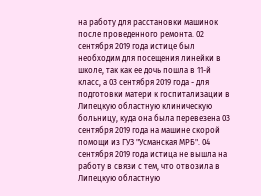на работу для расстановки машинок после проведенного ремонта. 02 сентября 2019 года истице был необходим для посещения линейки в школе, так как ее дочь пошла в 11-й класс, а 03 сентября 2019 года - для подготовки матери к госпитализации в Липецкую областную клиническую больницу, куда она была перевезена 03 сентября 2019 года на машине скорой помощи из ГУЗ "Усманская МРБ". 04 сентября 2019 года истица не вышла на работу в связи с тем, что отвозила в Липецкую областную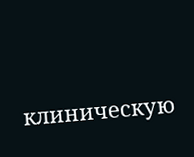клиническую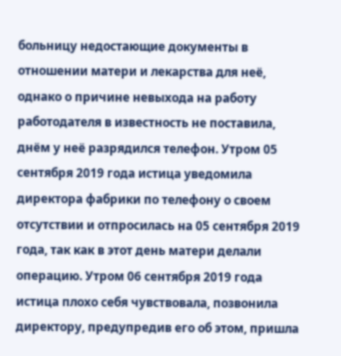больницу недостающие документы в отношении матери и лекарства для неё, однако о причине невыхода на работу работодателя в известность не поставила, днём у неё разрядился телефон. Утром 05 сентября 2019 года истица уведомила директора фабрики по телефону о своем отсутствии и отпросилась на 05 сентября 2019 года, так как в этот день матери делали операцию. Утром 06 сентября 2019 года истица плохо себя чувствовала, позвонила директору, предупредив его об этом, пришла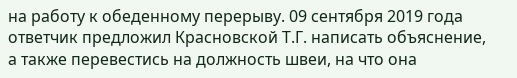на работу к обеденному перерыву. 09 сентября 2019 года ответчик предложил Красновской Т.Г. написать объяснение, а также перевестись на должность швеи, на что она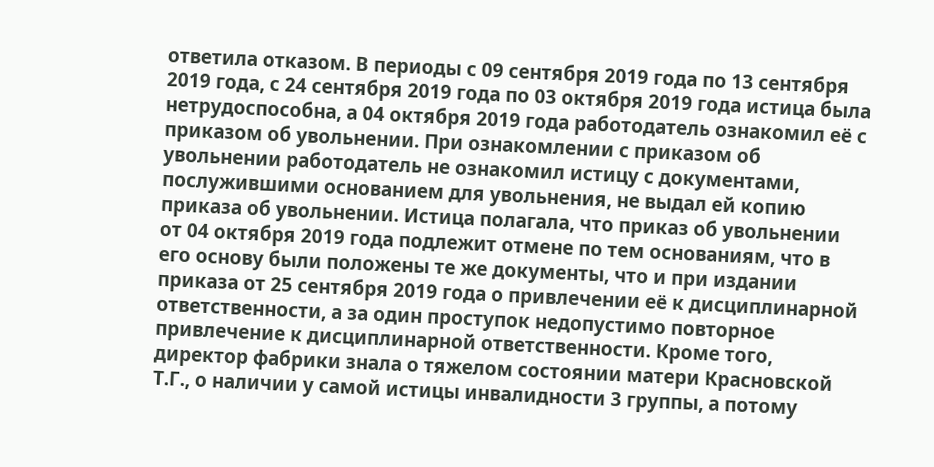ответила отказом. В периоды с 09 сентября 2019 года по 13 сентября 2019 года, с 24 сентября 2019 года по 03 октября 2019 года истица была нетрудоспособна, а 04 октября 2019 года работодатель ознакомил её с приказом об увольнении. При ознакомлении с приказом об увольнении работодатель не ознакомил истицу с документами, послужившими основанием для увольнения, не выдал ей копию приказа об увольнении. Истица полагала, что приказ об увольнении от 04 октября 2019 года подлежит отмене по тем основаниям, что в его основу были положены те же документы, что и при издании приказа от 25 сентября 2019 года о привлечении её к дисциплинарной ответственности, а за один проступок недопустимо повторное привлечение к дисциплинарной ответственности. Кроме того, директор фабрики знала о тяжелом состоянии матери Красновской Т.Г., о наличии у самой истицы инвалидности 3 группы, а потому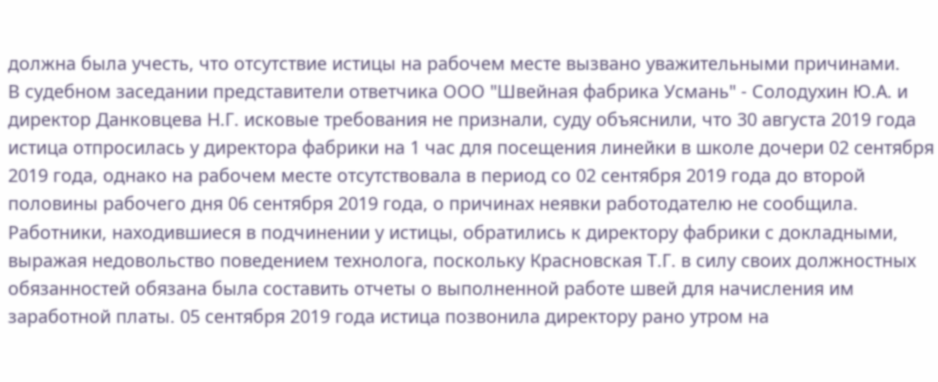должна была учесть, что отсутствие истицы на рабочем месте вызвано уважительными причинами.
В судебном заседании представители ответчика ООО "Швейная фабрика Усмань" - Солодухин Ю.А. и директор Данковцева Н.Г. исковые требования не признали, суду объяснили, что 30 августа 2019 года истица отпросилась у директора фабрики на 1 час для посещения линейки в школе дочери 02 сентября 2019 года, однако на рабочем месте отсутствовала в период со 02 сентября 2019 года до второй половины рабочего дня 06 сентября 2019 года, о причинах неявки работодателю не сообщила. Работники, находившиеся в подчинении у истицы, обратились к директору фабрики с докладными, выражая недовольство поведением технолога, поскольку Красновская Т.Г. в силу своих должностных обязанностей обязана была составить отчеты о выполненной работе швей для начисления им заработной платы. 05 сентября 2019 года истица позвонила директору рано утром на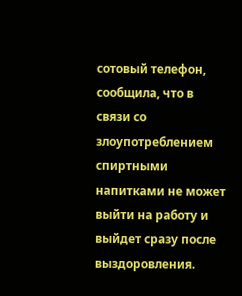сотовый телефон, сообщила, что в связи со злоупотреблением спиртными напитками не может выйти на работу и выйдет сразу после выздоровления.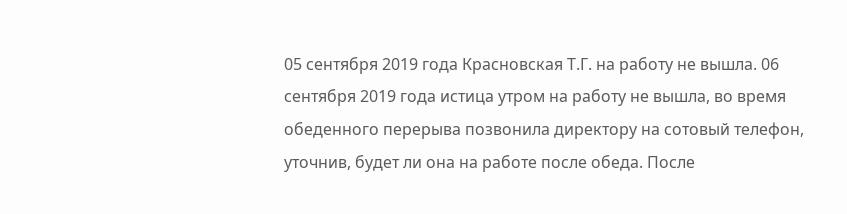05 сентября 2019 года Красновская Т.Г. на работу не вышла. 06 сентября 2019 года истица утром на работу не вышла, во время обеденного перерыва позвонила директору на сотовый телефон, уточнив, будет ли она на работе после обеда. После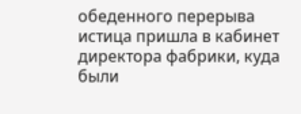обеденного перерыва истица пришла в кабинет директора фабрики, куда были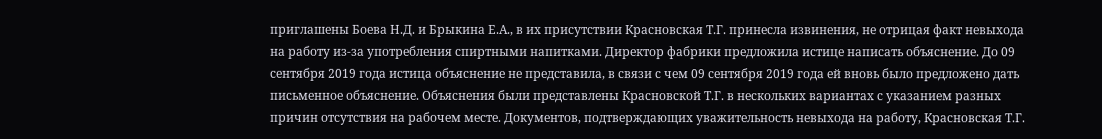приглашены Боева Н.Д. и Брыкина Е.А., в их присутствии Красновская Т.Г. принесла извинения, не отрицая факт невыхода на работу из-за употребления спиртными напитками. Директор фабрики предложила истице написать объяснение. До 09 сентября 2019 года истица объяснение не представила, в связи с чем 09 сентября 2019 года ей вновь было предложено дать письменное объяснение. Объяснения были представлены Красновской Т.Г. в нескольких вариантах с указанием разных причин отсутствия на рабочем месте. Документов, подтверждающих уважительность невыхода на работу, Красновская Т.Г.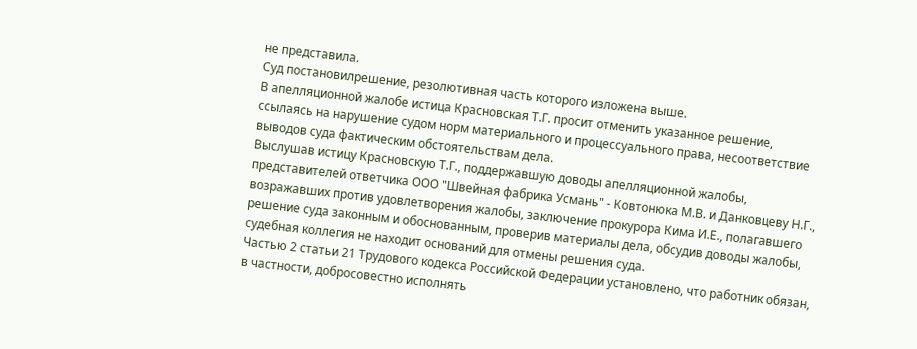не представила.
Суд постановилрешение, резолютивная часть которого изложена выше.
В апелляционной жалобе истица Красновская Т.Г. просит отменить указанное решение, ссылаясь на нарушение судом норм материального и процессуального права, несоответствие выводов суда фактическим обстоятельствам дела.
Выслушав истицу Красновскую Т.Г., поддержавшую доводы апелляционной жалобы, представителей ответчика ООО "Швейная фабрика Усмань" - Ковтонюка М.В. и Данковцеву Н.Г., возражавших против удовлетворения жалобы, заключение прокурора Кима И.Е., полагавшего решение суда законным и обоснованным, проверив материалы дела, обсудив доводы жалобы, судебная коллегия не находит оснований для отмены решения суда.
Частью 2 статьи 21 Трудового кодекса Российской Федерации установлено, что работник обязан, в частности, добросовестно исполнять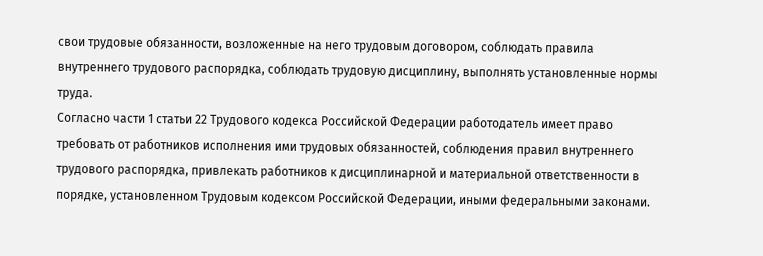свои трудовые обязанности, возложенные на него трудовым договором, соблюдать правила внутреннего трудового распорядка, соблюдать трудовую дисциплину, выполнять установленные нормы труда.
Согласно части 1 статьи 22 Трудового кодекса Российской Федерации работодатель имеет право требовать от работников исполнения ими трудовых обязанностей, соблюдения правил внутреннего трудового распорядка, привлекать работников к дисциплинарной и материальной ответственности в порядке, установленном Трудовым кодексом Российской Федерации, иными федеральными законами.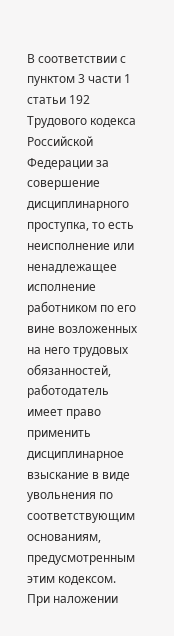В соответствии с пунктом 3 части 1 статьи 192 Трудового кодекса Российской Федерации за совершение дисциплинарного проступка, то есть неисполнение или ненадлежащее исполнение работником по его вине возложенных на него трудовых обязанностей, работодатель имеет право применить дисциплинарное взыскание в виде увольнения по соответствующим основаниям, предусмотренным этим кодексом.
При наложении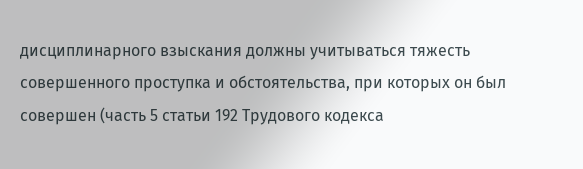дисциплинарного взыскания должны учитываться тяжесть совершенного проступка и обстоятельства, при которых он был совершен (часть 5 статьи 192 Трудового кодекса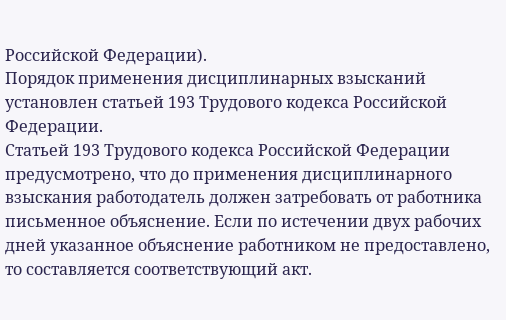Российской Федерации).
Порядок применения дисциплинарных взысканий установлен статьей 193 Трудового кодекса Российской Федерации.
Статьей 193 Трудового кодекса Российской Федерации предусмотрено, что до применения дисциплинарного взыскания работодатель должен затребовать от работника письменное объяснение. Если по истечении двух рабочих дней указанное объяснение работником не предоставлено, то составляется соответствующий акт.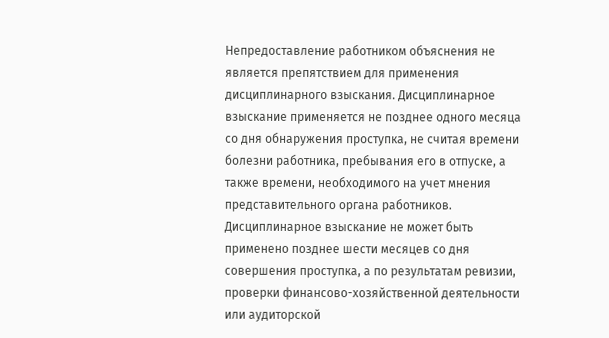Непредоставление работником объяснения не является препятствием для применения дисциплинарного взыскания. Дисциплинарное взыскание применяется не позднее одного месяца со дня обнаружения проступка, не считая времени болезни работника, пребывания его в отпуске, а также времени, необходимого на учет мнения представительного органа работников. Дисциплинарное взыскание не может быть применено позднее шести месяцев со дня совершения проступка, а по результатам ревизии, проверки финансово-хозяйственной деятельности или аудиторской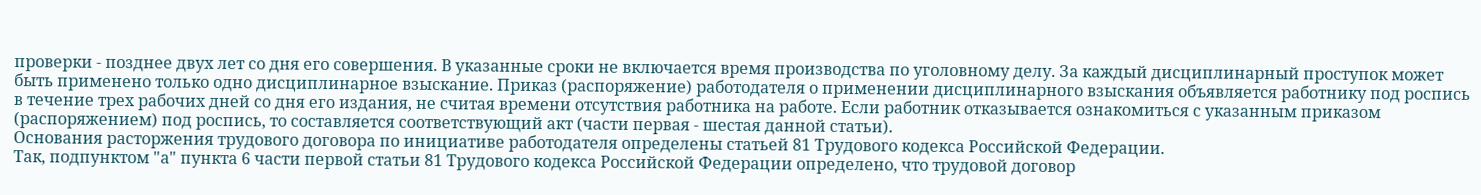проверки - позднее двух лет со дня его совершения. В указанные сроки не включается время производства по уголовному делу. За каждый дисциплинарный проступок может быть применено только одно дисциплинарное взыскание. Приказ (распоряжение) работодателя о применении дисциплинарного взыскания объявляется работнику под роспись в течение трех рабочих дней со дня его издания, не считая времени отсутствия работника на работе. Если работник отказывается ознакомиться с указанным приказом (распоряжением) под роспись, то составляется соответствующий акт (части первая - шестая данной статьи).
Основания расторжения трудового договора по инициативе работодателя определены статьей 81 Трудового кодекса Российской Федерации.
Так, подпунктом "а" пункта 6 части первой статьи 81 Трудового кодекса Российской Федерации определено, что трудовой договор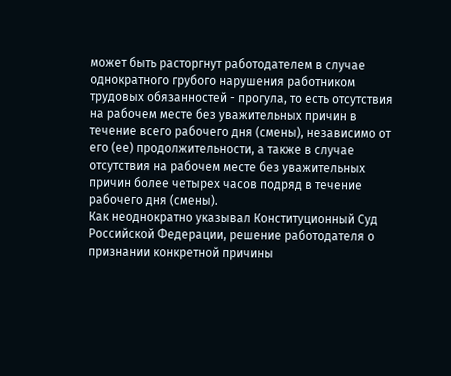может быть расторгнут работодателем в случае однократного грубого нарушения работником трудовых обязанностей - прогула, то есть отсутствия на рабочем месте без уважительных причин в течение всего рабочего дня (смены), независимо от его (ее) продолжительности, а также в случае отсутствия на рабочем месте без уважительных причин более четырех часов подряд в течение рабочего дня (смены).
Как неоднократно указывал Конституционный Суд Российской Федерации, решение работодателя о признании конкретной причины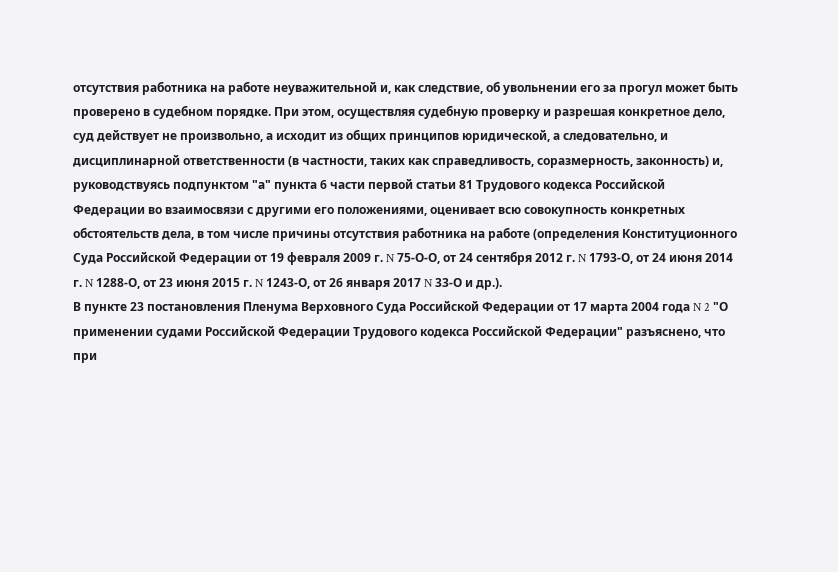отсутствия работника на работе неуважительной и, как следствие, об увольнении его за прогул может быть проверено в судебном порядке. При этом, осуществляя судебную проверку и разрешая конкретное дело, суд действует не произвольно, а исходит из общих принципов юридической, а следовательно, и дисциплинарной ответственности (в частности, таких как справедливость, соразмерность, законность) и, руководствуясь подпунктом "а" пункта 6 части первой статьи 81 Трудового кодекса Российской Федерации во взаимосвязи с другими его положениями, оценивает всю совокупность конкретных обстоятельств дела, в том числе причины отсутствия работника на работе (определения Конституционного Суда Российской Федерации от 19 февраля 2009 г. N 75-О-О, от 24 сентября 2012 г. N 1793-О, от 24 июня 2014 г. N 1288-О, от 23 июня 2015 г. N 1243-О, от 26 января 2017 N 33-О и др.).
В пункте 23 постановления Пленума Верховного Суда Российской Федерации от 17 марта 2004 года N 2 "О применении судами Российской Федерации Трудового кодекса Российской Федерации" разъяснено, что при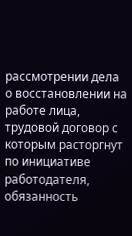рассмотрении дела о восстановлении на работе лица, трудовой договор с которым расторгнут по инициативе работодателя, обязанность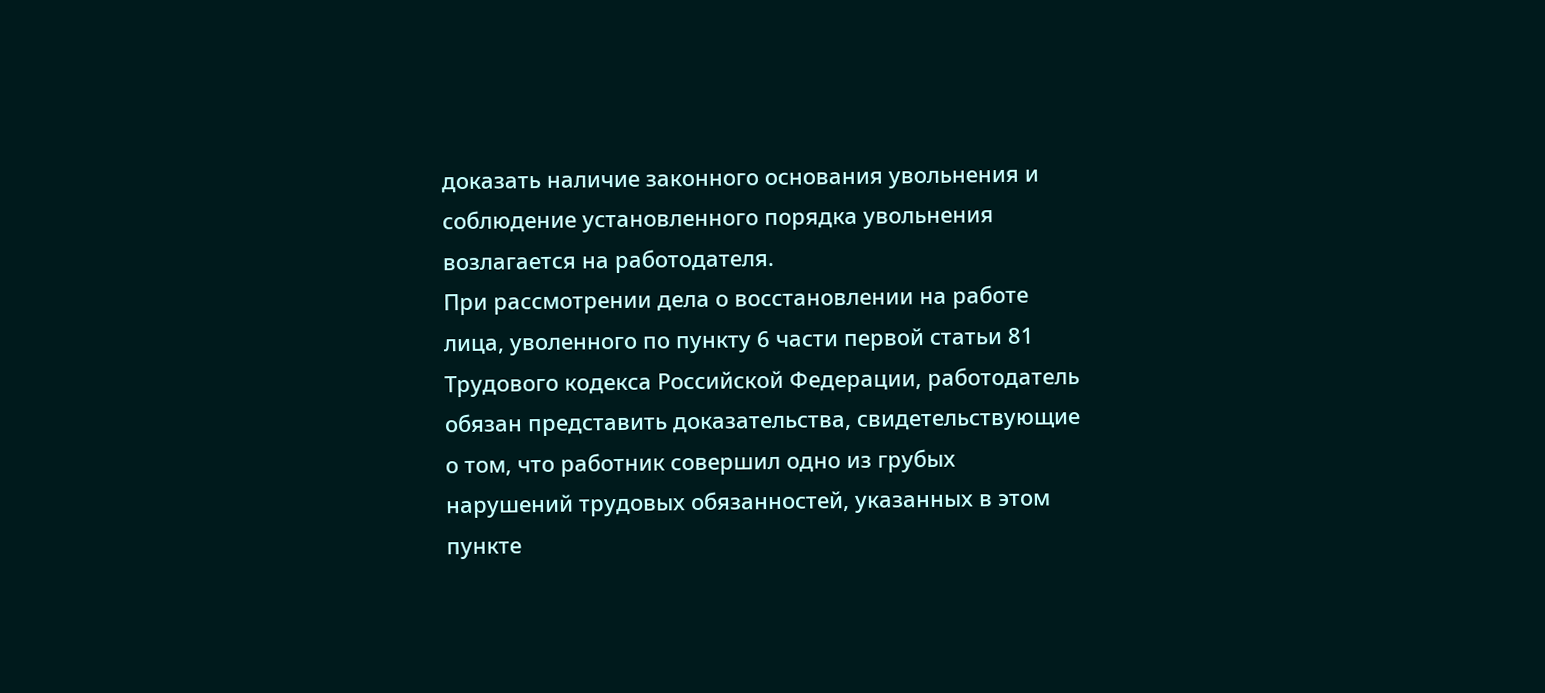доказать наличие законного основания увольнения и соблюдение установленного порядка увольнения возлагается на работодателя.
При рассмотрении дела о восстановлении на работе лица, уволенного по пункту 6 части первой статьи 81 Трудового кодекса Российской Федерации, работодатель обязан представить доказательства, свидетельствующие о том, что работник совершил одно из грубых нарушений трудовых обязанностей, указанных в этом пункте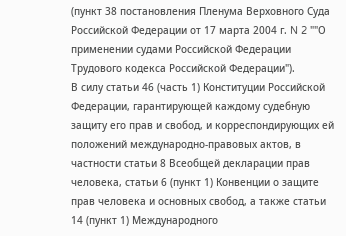(пункт 38 постановления Пленума Верховного Суда Российской Федерации от 17 марта 2004 г. N 2 ""О применении судами Российской Федерации Трудового кодекса Российской Федерации").
В силу статьи 46 (часть 1) Конституции Российской Федерации, гарантирующей каждому судебную защиту его прав и свобод, и корреспондирующих ей положений международно-правовых актов, в частности статьи 8 Всеобщей декларации прав человека, статьи 6 (пункт 1) Конвенции о защите прав человека и основных свобод, а также статьи 14 (пункт 1) Международного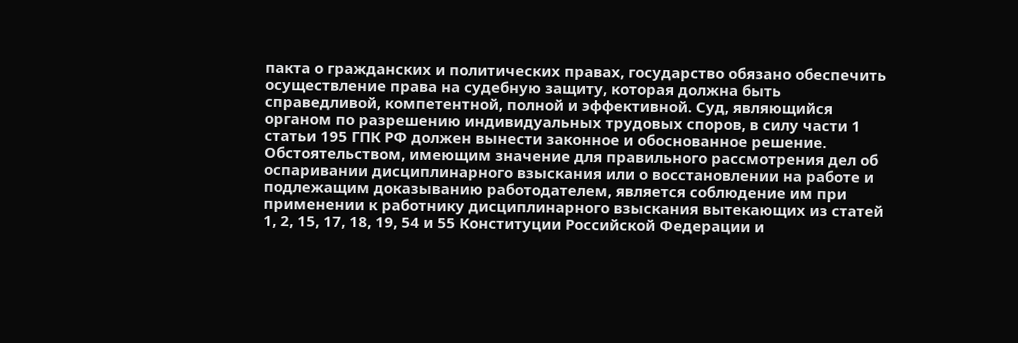пакта о гражданских и политических правах, государство обязано обеспечить осуществление права на судебную защиту, которая должна быть справедливой, компетентной, полной и эффективной. Суд, являющийся органом по разрешению индивидуальных трудовых споров, в силу части 1 статьи 195 ГПК РФ должен вынести законное и обоснованное решение. Обстоятельством, имеющим значение для правильного рассмотрения дел об оспаривании дисциплинарного взыскания или о восстановлении на работе и подлежащим доказыванию работодателем, является соблюдение им при применении к работнику дисциплинарного взыскания вытекающих из статей 1, 2, 15, 17, 18, 19, 54 и 55 Конституции Российской Федерации и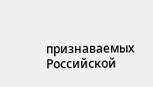признаваемых Российской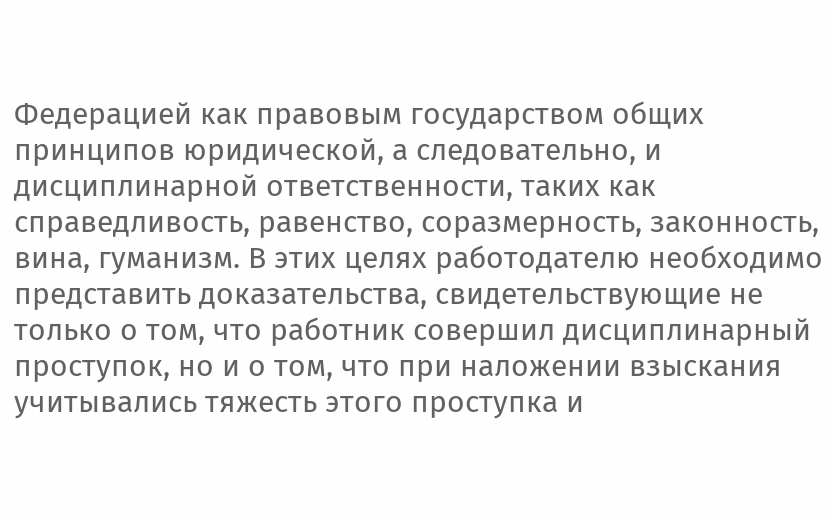Федерацией как правовым государством общих принципов юридической, а следовательно, и дисциплинарной ответственности, таких как справедливость, равенство, соразмерность, законность, вина, гуманизм. В этих целях работодателю необходимо представить доказательства, свидетельствующие не только о том, что работник совершил дисциплинарный проступок, но и о том, что при наложении взыскания учитывались тяжесть этого проступка и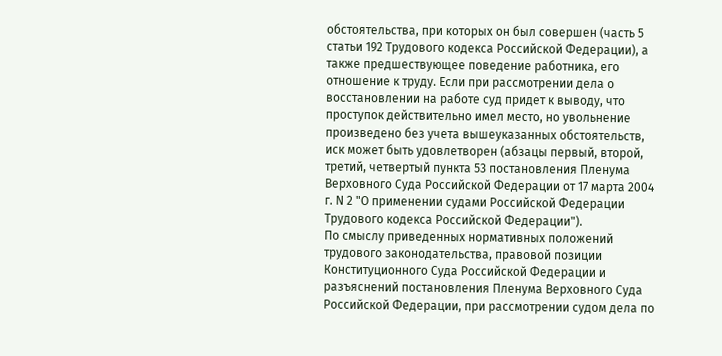обстоятельства, при которых он был совершен (часть 5 статьи 192 Трудового кодекса Российской Федерации), а также предшествующее поведение работника, его отношение к труду. Если при рассмотрении дела о восстановлении на работе суд придет к выводу, что проступок действительно имел место, но увольнение произведено без учета вышеуказанных обстоятельств, иск может быть удовлетворен (абзацы первый, второй, третий, четвертый пункта 53 постановления Пленума Верховного Суда Российской Федерации от 17 марта 2004 г. N 2 "О применении судами Российской Федерации Трудового кодекса Российской Федерации").
По смыслу приведенных нормативных положений трудового законодательства, правовой позиции Конституционного Суда Российской Федерации и разъяснений постановления Пленума Верховного Суда Российской Федерации, при рассмотрении судом дела по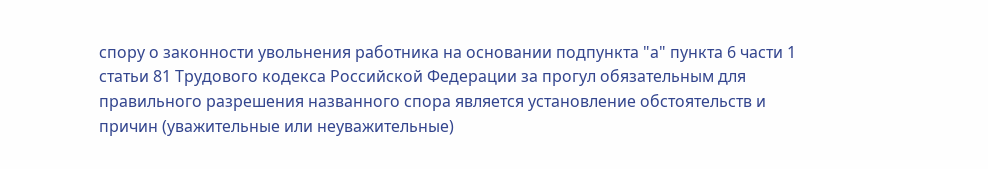спору о законности увольнения работника на основании подпункта "а" пункта 6 части 1 статьи 81 Трудового кодекса Российской Федерации за прогул обязательным для правильного разрешения названного спора является установление обстоятельств и причин (уважительные или неуважительные)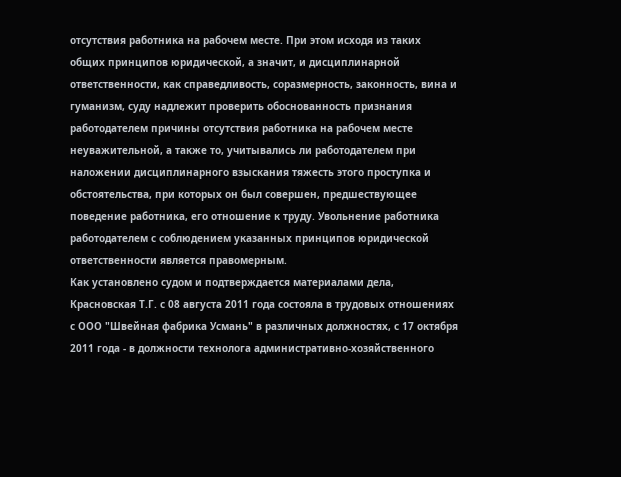отсутствия работника на рабочем месте. При этом исходя из таких общих принципов юридической, а значит, и дисциплинарной ответственности, как справедливость, соразмерность, законность, вина и гуманизм, суду надлежит проверить обоснованность признания работодателем причины отсутствия работника на рабочем месте неуважительной, а также то, учитывались ли работодателем при наложении дисциплинарного взыскания тяжесть этого проступка и обстоятельства, при которых он был совершен, предшествующее поведение работника, его отношение к труду. Увольнение работника работодателем с соблюдением указанных принципов юридической ответственности является правомерным.
Как установлено судом и подтверждается материалами дела, Красновская Т.Г. с 08 августа 2011 года состояла в трудовых отношениях с ООО "Швейная фабрика Усмань" в различных должностях, с 17 октября 2011 года - в должности технолога административно-хозяйственного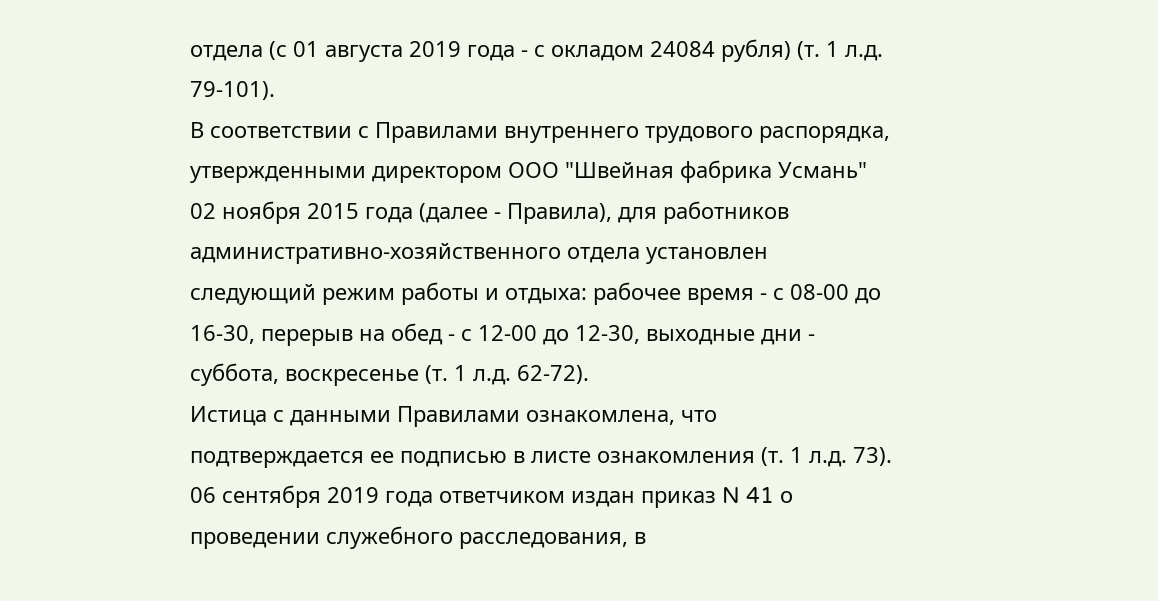отдела (с 01 августа 2019 года - с окладом 24084 рубля) (т. 1 л.д. 79-101).
В соответствии с Правилами внутреннего трудового распорядка, утвержденными директором ООО "Швейная фабрика Усмань" 02 ноября 2015 года (далее - Правила), для работников административно-хозяйственного отдела установлен следующий режим работы и отдыха: рабочее время - с 08-00 до 16-30, перерыв на обед - с 12-00 до 12-30, выходные дни - суббота, воскресенье (т. 1 л.д. 62-72).
Истица с данными Правилами ознакомлена, что подтверждается ее подписью в листе ознакомления (т. 1 л.д. 73).
06 сентября 2019 года ответчиком издан приказ N 41 о проведении служебного расследования, в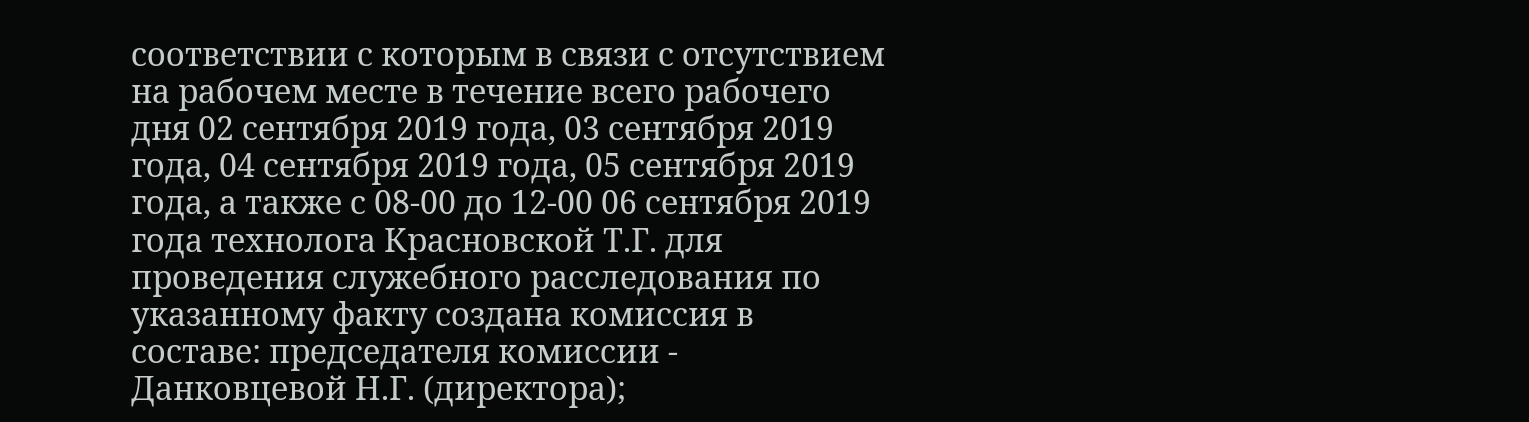соответствии с которым в связи с отсутствием на рабочем месте в течение всего рабочего дня 02 сентября 2019 года, 03 сентября 2019 года, 04 сентября 2019 года, 05 сентября 2019 года, а также с 08-00 до 12-00 06 сентября 2019 года технолога Красновской Т.Г. для проведения служебного расследования по указанному факту создана комиссия в составе: председателя комиссии - Данковцевой Н.Г. (директора);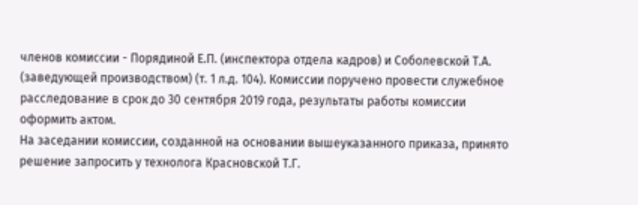членов комиссии - Порядиной Е.П. (инспектора отдела кадров) и Соболевской Т.А. (заведующей производством) (т. 1 л.д. 104). Комиссии поручено провести служебное расследование в срок до 30 сентября 2019 года, результаты работы комиссии оформить актом.
На заседании комиссии, созданной на основании вышеуказанного приказа, принято решение запросить у технолога Красновской Т.Г.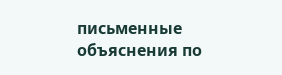письменные объяснения по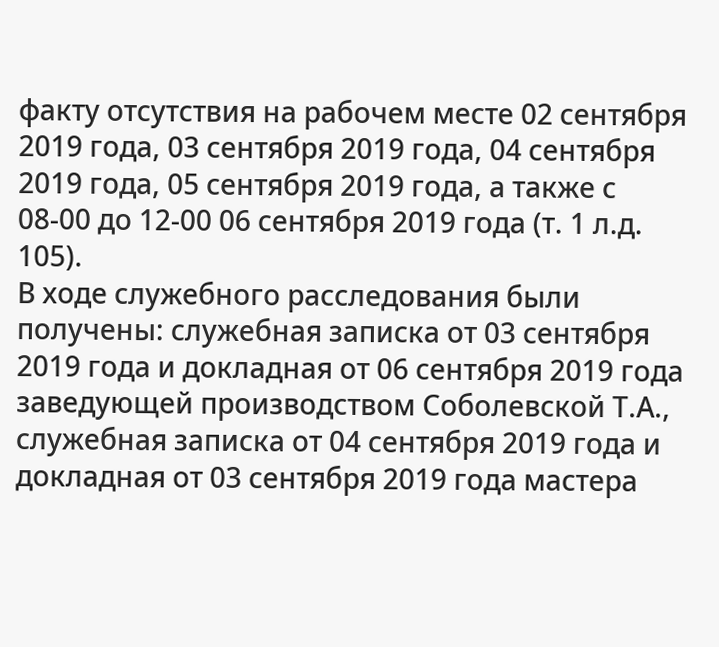факту отсутствия на рабочем месте 02 сентября 2019 года, 03 сентября 2019 года, 04 сентября 2019 года, 05 сентября 2019 года, а также с 08-00 до 12-00 06 сентября 2019 года (т. 1 л.д. 105).
В ходе служебного расследования были получены: служебная записка от 03 сентября 2019 года и докладная от 06 сентября 2019 года заведующей производством Соболевской Т.А., служебная записка от 04 сентября 2019 года и докладная от 03 сентября 2019 года мастера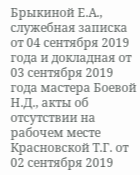Брыкиной Е.А., служебная записка от 04 сентября 2019 года и докладная от 03 сентября 2019 года мастера Боевой Н.Д., акты об отсутствии на рабочем месте Красновской Т.Г. от 02 сентября 2019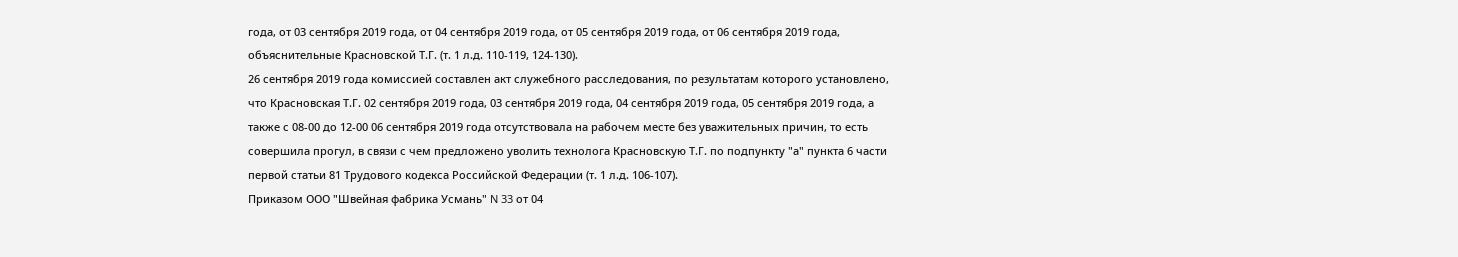года, от 03 сентября 2019 года, от 04 сентября 2019 года, от 05 сентября 2019 года, от 06 сентября 2019 года, объяснительные Красновской Т.Г. (т. 1 л.д. 110-119, 124-130).
26 сентября 2019 года комиссией составлен акт служебного расследования, по результатам которого установлено, что Красновская Т.Г. 02 сентября 2019 года, 03 сентября 2019 года, 04 сентября 2019 года, 05 сентября 2019 года, а также с 08-00 до 12-00 06 сентября 2019 года отсутствовала на рабочем месте без уважительных причин, то есть совершила прогул, в связи с чем предложено уволить технолога Красновскую Т.Г. по подпункту "а" пункта 6 части первой статьи 81 Трудового кодекса Российской Федерации (т. 1 л.д. 106-107).
Приказом ООО "Швейная фабрика Усмань" N 33 от 04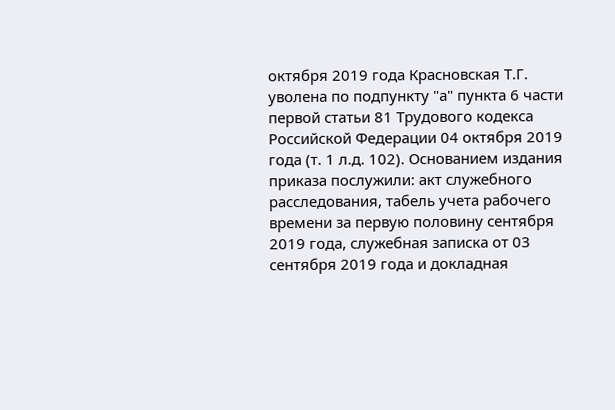октября 2019 года Красновская Т.Г. уволена по подпункту "а" пункта 6 части первой статьи 81 Трудового кодекса Российской Федерации 04 октября 2019 года (т. 1 л.д. 102). Основанием издания приказа послужили: акт служебного расследования, табель учета рабочего времени за первую половину сентября 2019 года, служебная записка от 03 сентября 2019 года и докладная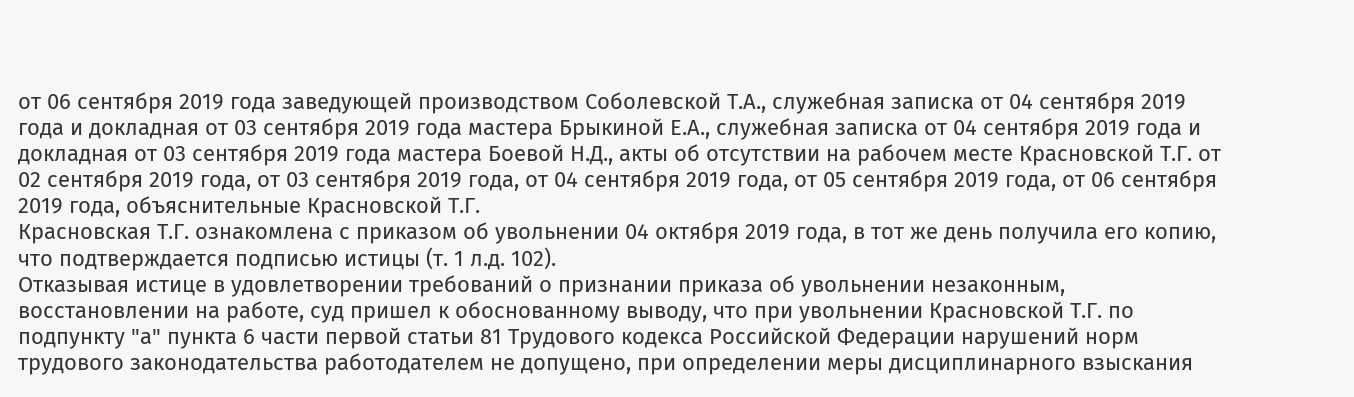от 06 сентября 2019 года заведующей производством Соболевской Т.А., служебная записка от 04 сентября 2019 года и докладная от 03 сентября 2019 года мастера Брыкиной Е.А., служебная записка от 04 сентября 2019 года и докладная от 03 сентября 2019 года мастера Боевой Н.Д., акты об отсутствии на рабочем месте Красновской Т.Г. от 02 сентября 2019 года, от 03 сентября 2019 года, от 04 сентября 2019 года, от 05 сентября 2019 года, от 06 сентября 2019 года, объяснительные Красновской Т.Г.
Красновская Т.Г. ознакомлена с приказом об увольнении 04 октября 2019 года, в тот же день получила его копию, что подтверждается подписью истицы (т. 1 л.д. 102).
Отказывая истице в удовлетворении требований о признании приказа об увольнении незаконным, восстановлении на работе, суд пришел к обоснованному выводу, что при увольнении Красновской Т.Г. по подпункту "а" пункта 6 части первой статьи 81 Трудового кодекса Российской Федерации нарушений норм трудового законодательства работодателем не допущено, при определении меры дисциплинарного взыскания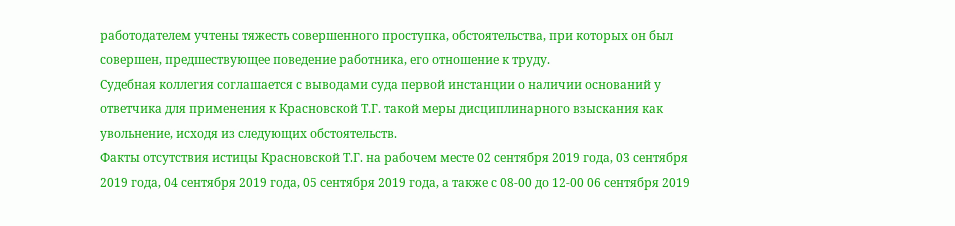работодателем учтены тяжесть совершенного проступка, обстоятельства, при которых он был совершен, предшествующее поведение работника, его отношение к труду.
Судебная коллегия соглашается с выводами суда первой инстанции о наличии оснований у ответчика для применения к Красновской Т.Г. такой меры дисциплинарного взыскания как увольнение, исходя из следующих обстоятельств.
Факты отсутствия истицы Красновской Т.Г. на рабочем месте 02 сентября 2019 года, 03 сентября 2019 года, 04 сентября 2019 года, 05 сентября 2019 года, а также с 08-00 до 12-00 06 сентября 2019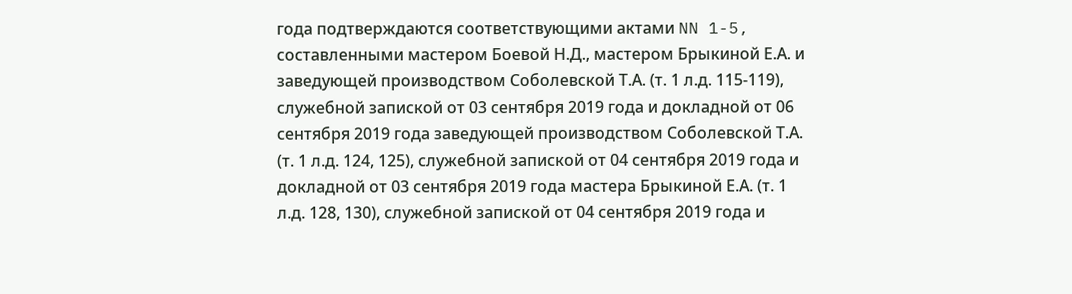года подтверждаются соответствующими актами NN 1-5, составленными мастером Боевой Н.Д., мастером Брыкиной Е.А. и заведующей производством Соболевской Т.А. (т. 1 л.д. 115-119), служебной запиской от 03 сентября 2019 года и докладной от 06 сентября 2019 года заведующей производством Соболевской Т.А. (т. 1 л.д. 124, 125), служебной запиской от 04 сентября 2019 года и докладной от 03 сентября 2019 года мастера Брыкиной Е.А. (т. 1 л.д. 128, 130), служебной запиской от 04 сентября 2019 года и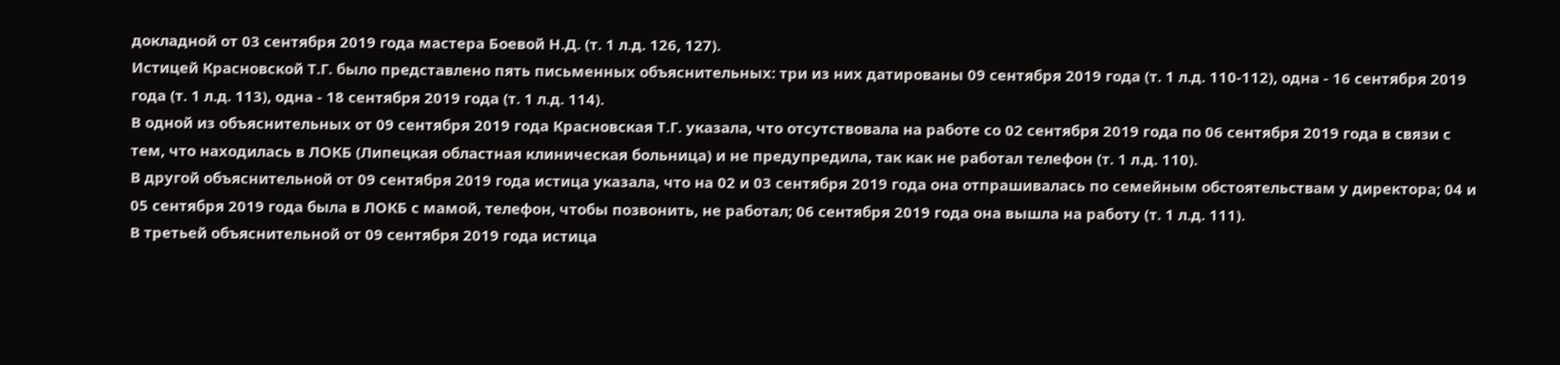докладной от 03 сентября 2019 года мастера Боевой Н.Д. (т. 1 л.д. 126, 127).
Истицей Красновской Т.Г. было представлено пять письменных объяснительных: три из них датированы 09 сентября 2019 года (т. 1 л.д. 110-112), одна - 16 сентября 2019 года (т. 1 л.д. 113), одна - 18 сентября 2019 года (т. 1 л.д. 114).
В одной из объяснительных от 09 сентября 2019 года Красновская Т.Г. указала, что отсутствовала на работе со 02 сентября 2019 года по 06 сентября 2019 года в связи с тем, что находилась в ЛОКБ (Липецкая областная клиническая больница) и не предупредила, так как не работал телефон (т. 1 л.д. 110).
В другой объяснительной от 09 сентября 2019 года истица указала, что на 02 и 03 сентября 2019 года она отпрашивалась по семейным обстоятельствам у директора; 04 и 05 сентября 2019 года была в ЛОКБ с мамой, телефон, чтобы позвонить, не работал; 06 сентября 2019 года она вышла на работу (т. 1 л.д. 111).
В третьей объяснительной от 09 сентября 2019 года истица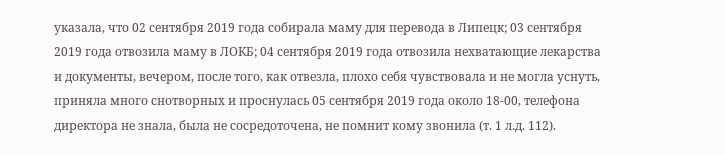указала, что 02 сентября 2019 года собирала маму для перевода в Липецк; 03 сентября 2019 года отвозила маму в ЛОКБ; 04 сентября 2019 года отвозила нехватающие лекарства и документы, вечером, после того, как отвезла, плохо себя чувствовала и не могла уснуть, приняла много снотворных и проснулась 05 сентября 2019 года около 18-00, телефона директора не знала, была не сосредоточена, не помнит кому звонила (т. 1 л.д. 112).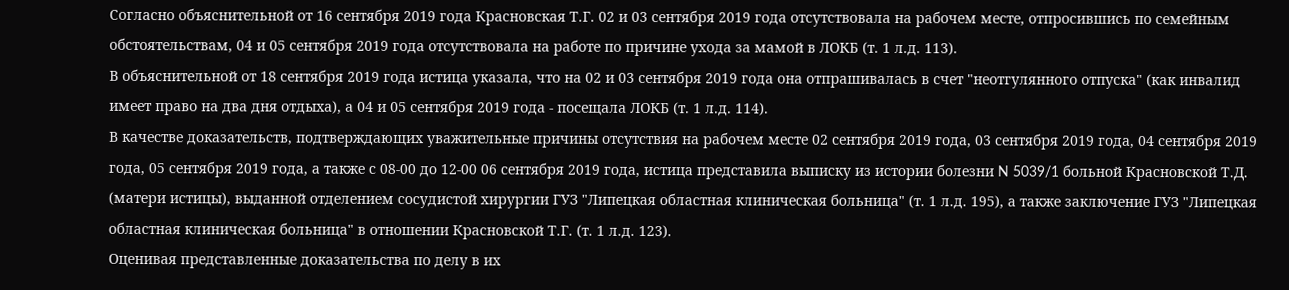Согласно объяснительной от 16 сентября 2019 года Красновская Т.Г. 02 и 03 сентября 2019 года отсутствовала на рабочем месте, отпросившись по семейным обстоятельствам, 04 и 05 сентября 2019 года отсутствовала на работе по причине ухода за мамой в ЛОКБ (т. 1 л.д. 113).
В объяснительной от 18 сентября 2019 года истица указала, что на 02 и 03 сентября 2019 года она отпрашивалась в счет "неотгулянного отпуска" (как инвалид имеет право на два дня отдыха), а 04 и 05 сентября 2019 года - посещала ЛОКБ (т. 1 л.д. 114).
В качестве доказательств, подтверждающих уважительные причины отсутствия на рабочем месте 02 сентября 2019 года, 03 сентября 2019 года, 04 сентября 2019 года, 05 сентября 2019 года, а также с 08-00 до 12-00 06 сентября 2019 года, истица представила выписку из истории болезни N 5039/1 больной Красновской Т.Д. (матери истицы), выданной отделением сосудистой хирургии ГУЗ "Липецкая областная клиническая больница" (т. 1 л.д. 195), а также заключение ГУЗ "Липецкая областная клиническая больница" в отношении Красновской Т.Г. (т. 1 л.д. 123).
Оценивая представленные доказательства по делу в их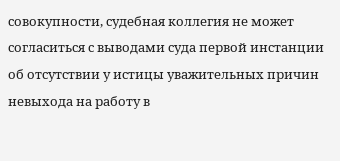совокупности, судебная коллегия не может согласиться с выводами суда первой инстанции об отсутствии у истицы уважительных причин невыхода на работу в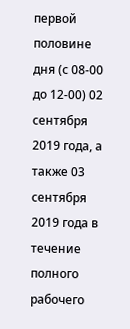первой половине дня (с 08-00 до 12-00) 02 сентября 2019 года, а также 03 сентября 2019 года в течение полного рабочего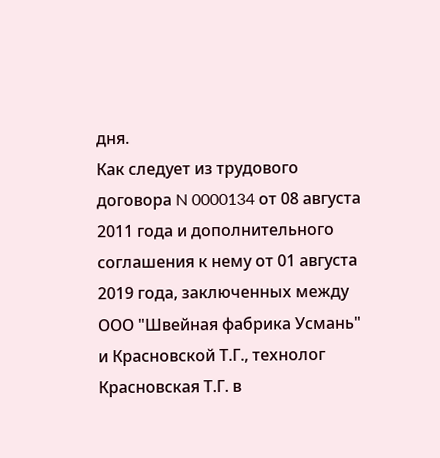дня.
Как следует из трудового договора N 0000134 от 08 августа 2011 года и дополнительного соглашения к нему от 01 августа 2019 года, заключенных между ООО "Швейная фабрика Усмань" и Красновской Т.Г., технолог Красновская Т.Г. в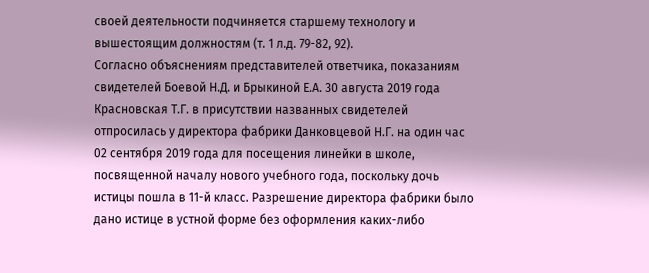своей деятельности подчиняется старшему технологу и вышестоящим должностям (т. 1 л.д. 79-82, 92).
Согласно объяснениям представителей ответчика, показаниям свидетелей Боевой Н.Д. и Брыкиной Е.А. 30 августа 2019 года Красновская Т.Г. в присутствии названных свидетелей отпросилась у директора фабрики Данковцевой Н.Г. на один час 02 сентября 2019 года для посещения линейки в школе, посвященной началу нового учебного года, поскольку дочь истицы пошла в 11-й класс. Разрешение директора фабрики было дано истице в устной форме без оформления каких-либо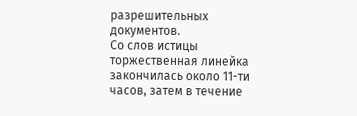разрешительных документов.
Со слов истицы торжественная линейка закончилась около 11-ти часов, затем в течение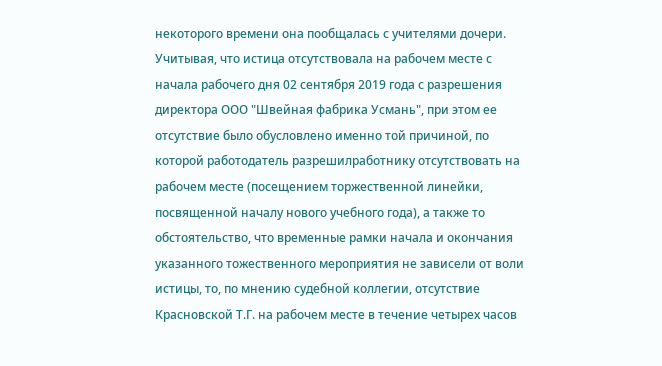некоторого времени она пообщалась с учителями дочери.
Учитывая, что истица отсутствовала на рабочем месте с начала рабочего дня 02 сентября 2019 года с разрешения директора ООО "Швейная фабрика Усмань", при этом ее отсутствие было обусловлено именно той причиной, по которой работодатель разрешилработнику отсутствовать на рабочем месте (посещением торжественной линейки, посвященной началу нового учебного года), а также то обстоятельство, что временные рамки начала и окончания указанного тожественного мероприятия не зависели от воли истицы, то, по мнению судебной коллегии, отсутствие Красновской Т.Г. на рабочем месте в течение четырех часов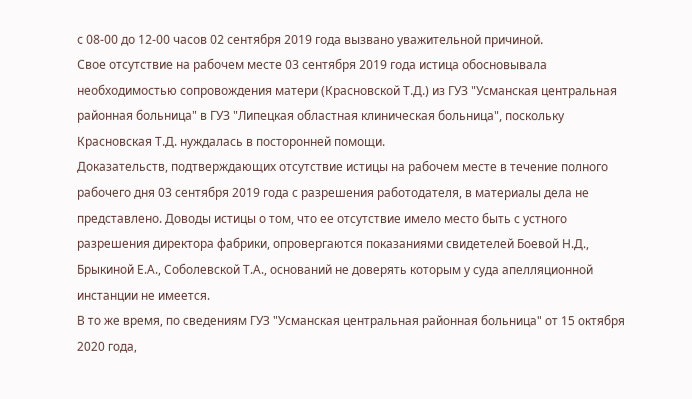с 08-00 до 12-00 часов 02 сентября 2019 года вызвано уважительной причиной.
Свое отсутствие на рабочем месте 03 сентября 2019 года истица обосновывала необходимостью сопровождения матери (Красновской Т.Д.) из ГУЗ "Усманская центральная районная больница" в ГУЗ "Липецкая областная клиническая больница", поскольку Красновская Т.Д. нуждалась в посторонней помощи.
Доказательств, подтверждающих отсутствие истицы на рабочем месте в течение полного рабочего дня 03 сентября 2019 года с разрешения работодателя, в материалы дела не представлено. Доводы истицы о том, что ее отсутствие имело место быть с устного разрешения директора фабрики, опровергаются показаниями свидетелей Боевой Н.Д., Брыкиной Е.А., Соболевской Т.А., оснований не доверять которым у суда апелляционной инстанции не имеется.
В то же время, по сведениям ГУЗ "Усманская центральная районная больница" от 15 октября 2020 года,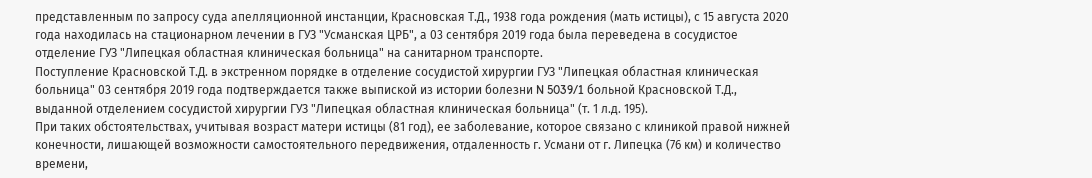представленным по запросу суда апелляционной инстанции, Красновская Т.Д., 1938 года рождения (мать истицы), с 15 августа 2020 года находилась на стационарном лечении в ГУЗ "Усманская ЦРБ", а 03 сентября 2019 года была переведена в сосудистое отделение ГУЗ "Липецкая областная клиническая больница" на санитарном транспорте.
Поступление Красновской Т.Д. в экстренном порядке в отделение сосудистой хирургии ГУЗ "Липецкая областная клиническая больница" 03 сентября 2019 года подтверждается также выпиской из истории болезни N 5039/1 больной Красновской Т.Д., выданной отделением сосудистой хирургии ГУЗ "Липецкая областная клиническая больница" (т. 1 л.д. 195).
При таких обстоятельствах, учитывая возраст матери истицы (81 год), ее заболевание, которое связано с клиникой правой нижней конечности, лишающей возможности самостоятельного передвижения, отдаленность г. Усмани от г. Липецка (76 км) и количество времени,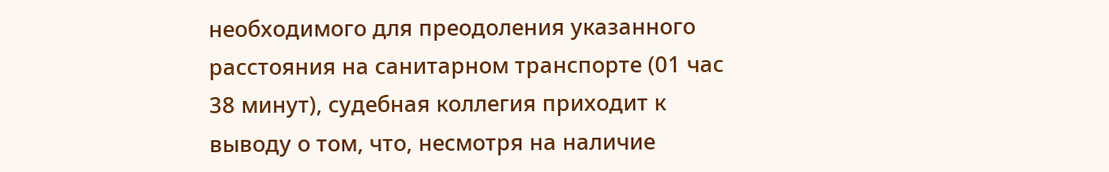необходимого для преодоления указанного расстояния на санитарном транспорте (01 час 38 минут), судебная коллегия приходит к выводу о том, что, несмотря на наличие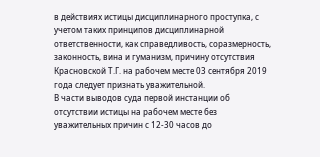в действиях истицы дисциплинарного проступка, с учетом таких принципов дисциплинарной ответственности, как справедливость, соразмерность, законность, вина и гуманизм, причину отсутствия Красновской Т.Г. на рабочем месте 03 сентября 2019 года следует признать уважительной.
В части выводов суда первой инстанции об отсутствии истицы на рабочем месте без уважительных причин с 12-30 часов до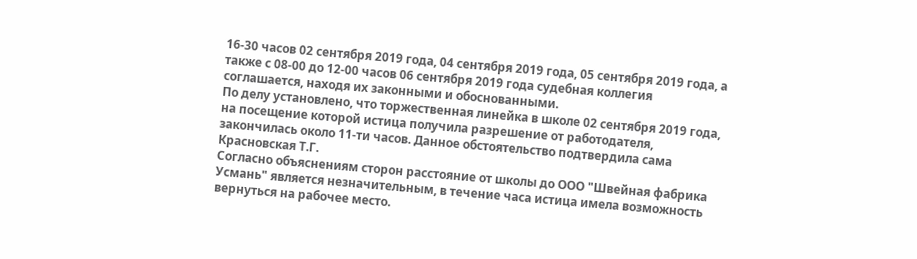16-30 часов 02 сентября 2019 года, 04 сентября 2019 года, 05 сентября 2019 года, а также с 08-00 до 12-00 часов 06 сентября 2019 года судебная коллегия соглашается, находя их законными и обоснованными.
По делу установлено, что торжественная линейка в школе 02 сентября 2019 года, на посещение которой истица получила разрешение от работодателя, закончилась около 11-ти часов. Данное обстоятельство подтвердила сама Красновская Т.Г.
Согласно объяснениям сторон расстояние от школы до ООО "Швейная фабрика Усмань" является незначительным, в течение часа истица имела возможность вернуться на рабочее место.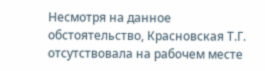Несмотря на данное обстоятельство, Красновская Т.Г. отсутствовала на рабочем месте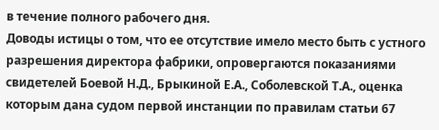в течение полного рабочего дня.
Доводы истицы о том, что ее отсутствие имело место быть с устного разрешения директора фабрики, опровергаются показаниями свидетелей Боевой Н.Д., Брыкиной Е.А., Соболевской Т.А., оценка которым дана судом первой инстанции по правилам статьи 67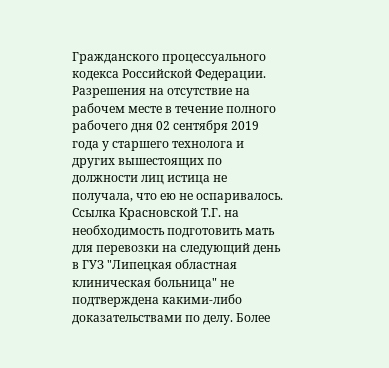Гражданского процессуального кодекса Российской Федерации. Разрешения на отсутствие на рабочем месте в течение полного рабочего дня 02 сентября 2019 года у старшего технолога и других вышестоящих по должности лиц истица не получала, что ею не оспаривалось.
Ссылка Красновской Т.Г. на необходимость подготовить мать для перевозки на следующий день в ГУЗ "Липецкая областная клиническая больница" не подтверждена какими-либо доказательствами по делу. Более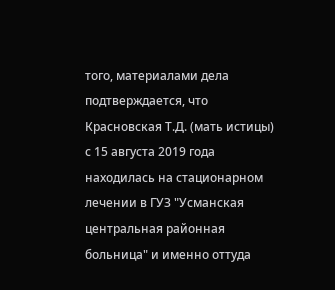того, материалами дела подтверждается, что Красновская Т.Д. (мать истицы) с 15 августа 2019 года находилась на стационарном лечении в ГУЗ "Усманская центральная районная больница" и именно оттуда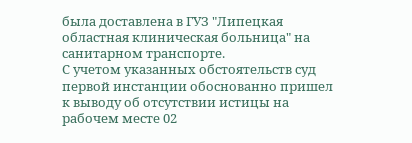была доставлена в ГУЗ "Липецкая областная клиническая больница" на санитарном транспорте.
С учетом указанных обстоятельств суд первой инстанции обоснованно пришел к выводу об отсутствии истицы на рабочем месте 02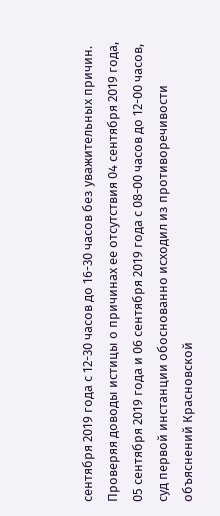сентября 2019 года с 12-30 часов до 16-30 часов без уважительных причин.
Проверяя доводы истицы о причинах ее отсутствия 04 сентября 2019 года, 05 сентября 2019 года и 06 сентября 2019 года с 08-00 часов до 12-00 часов, суд первой инстанции обоснованно исходил из противоречивости объяснений Красновской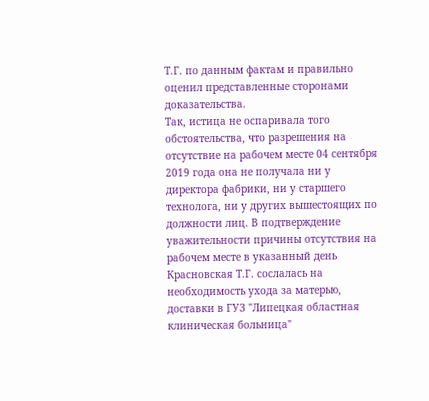Т.Г. по данным фактам и правильно оценил представленные сторонами доказательства.
Так, истица не оспаривала того обстоятельства, что разрешения на отсутствие на рабочем месте 04 сентября 2019 года она не получала ни у директора фабрики, ни у старшего технолога, ни у других вышестоящих по должности лиц. В подтверждение уважительности причины отсутствия на рабочем месте в указанный день Красновская Т.Г. сослалась на необходимость ухода за матерью, доставки в ГУЗ "Липецкая областная клиническая больница"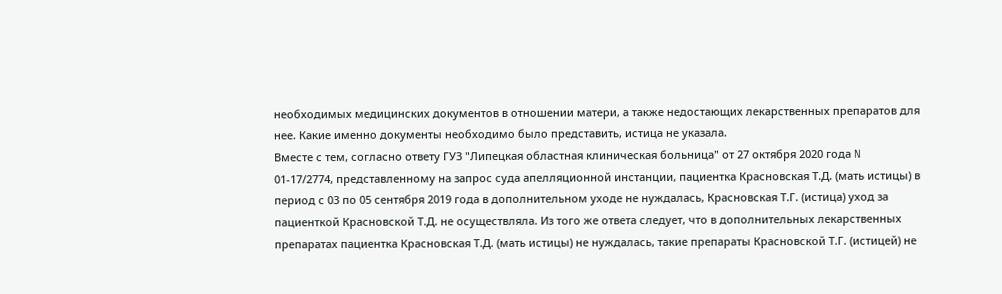необходимых медицинских документов в отношении матери, а также недостающих лекарственных препаратов для нее. Какие именно документы необходимо было представить, истица не указала.
Вместе с тем, согласно ответу ГУЗ "Липецкая областная клиническая больница" от 27 октября 2020 года N 01-17/2774, представленному на запрос суда апелляционной инстанции, пациентка Красновская Т.Д. (мать истицы) в период с 03 по 05 сентября 2019 года в дополнительном уходе не нуждалась, Красновская Т.Г. (истица) уход за пациенткой Красновской Т.Д. не осуществляла. Из того же ответа следует, что в дополнительных лекарственных препаратах пациентка Красновская Т.Д. (мать истицы) не нуждалась, такие препараты Красновской Т.Г. (истицей) не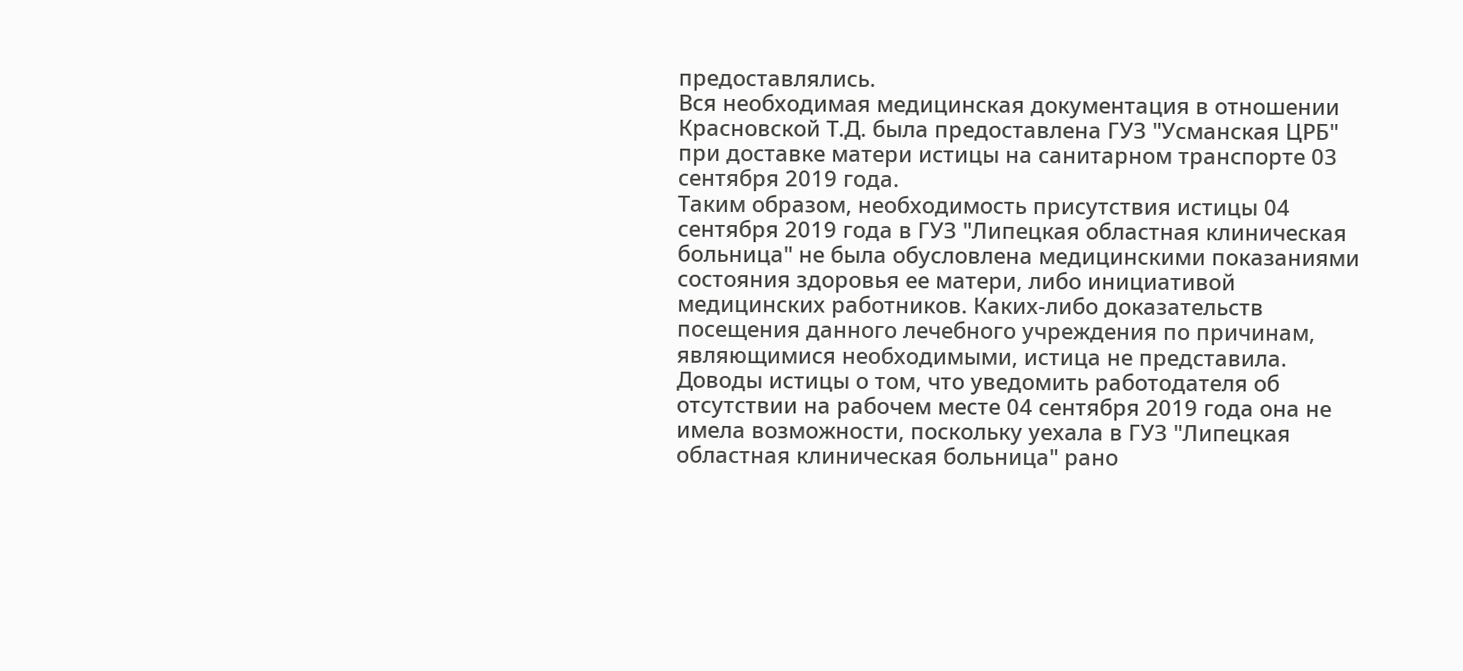предоставлялись.
Вся необходимая медицинская документация в отношении Красновской Т.Д. была предоставлена ГУЗ "Усманская ЦРБ" при доставке матери истицы на санитарном транспорте 03 сентября 2019 года.
Таким образом, необходимость присутствия истицы 04 сентября 2019 года в ГУЗ "Липецкая областная клиническая больница" не была обусловлена медицинскими показаниями состояния здоровья ее матери, либо инициативой медицинских работников. Каких-либо доказательств посещения данного лечебного учреждения по причинам, являющимися необходимыми, истица не представила.
Доводы истицы о том, что уведомить работодателя об отсутствии на рабочем месте 04 сентября 2019 года она не имела возможности, поскольку уехала в ГУЗ "Липецкая областная клиническая больница" рано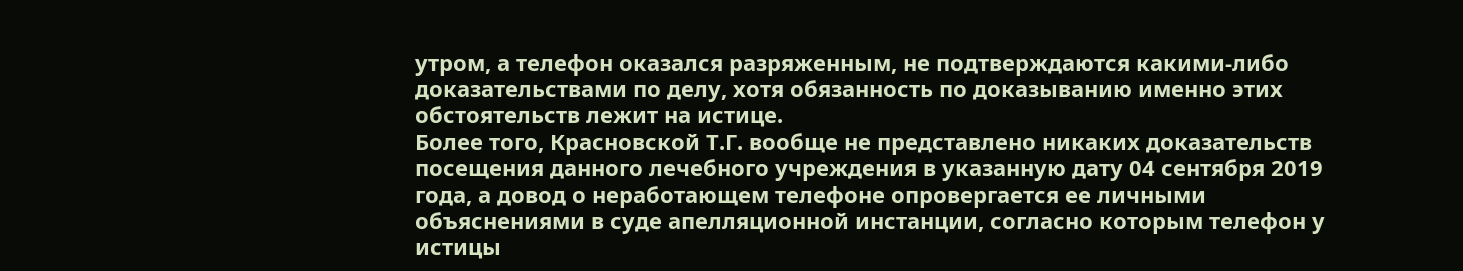утром, а телефон оказался разряженным, не подтверждаются какими-либо доказательствами по делу, хотя обязанность по доказыванию именно этих обстоятельств лежит на истице.
Более того, Красновской Т.Г. вообще не представлено никаких доказательств посещения данного лечебного учреждения в указанную дату 04 сентября 2019 года, а довод о неработающем телефоне опровергается ее личными объяснениями в суде апелляционной инстанции, согласно которым телефон у истицы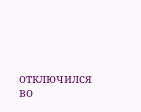отключился во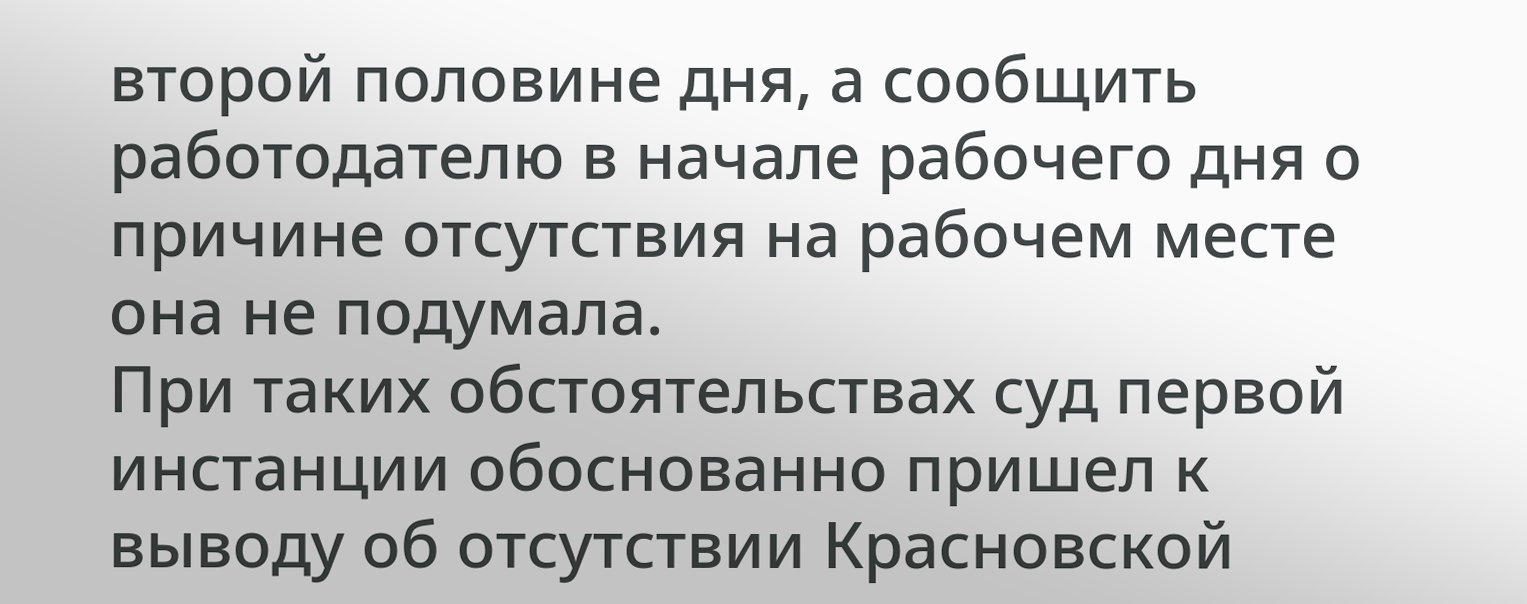второй половине дня, а сообщить работодателю в начале рабочего дня о причине отсутствия на рабочем месте она не подумала.
При таких обстоятельствах суд первой инстанции обоснованно пришел к выводу об отсутствии Красновской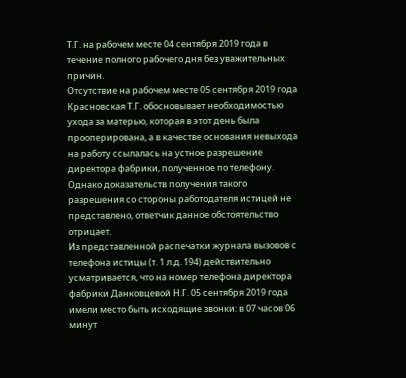Т.Г. на рабочем месте 04 сентября 2019 года в течение полного рабочего дня без уважительных причин.
Отсутствие на рабочем месте 05 сентября 2019 года Красновская Т.Г. обосновывает необходимостью ухода за матерью, которая в этот день была прооперирована, а в качестве основания невыхода на работу ссылалась на устное разрешение директора фабрики, полученное по телефону.
Однако доказательств получения такого разрешения со стороны работодателя истицей не представлено, ответчик данное обстоятельство отрицает.
Из представленной распечатки журнала вызовов с телефона истицы (т. 1 л.д. 194) действительно усматривается, что на номер телефона директора фабрики Данковцевой Н.Г. 05 сентября 2019 года имели место быть исходящие звонки: в 07 часов 06 минут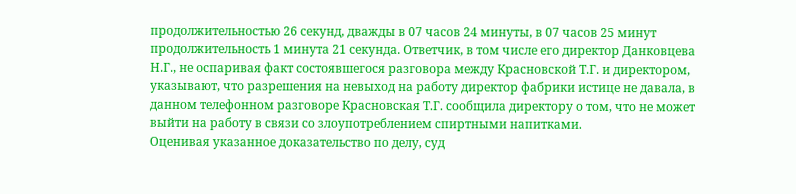продолжительностью 26 секунд, дважды в 07 часов 24 минуты, в 07 часов 25 минут продолжительность 1 минута 21 секунда. Ответчик, в том числе его директор Данковцева Н.Г., не оспаривая факт состоявшегося разговора между Красновской Т.Г. и директором, указывают, что разрешения на невыход на работу директор фабрики истице не давала, в данном телефонном разговоре Красновская Т.Г. сообщила директору о том, что не может выйти на работу в связи со злоупотреблением спиртными напитками.
Оценивая указанное доказательство по делу, суд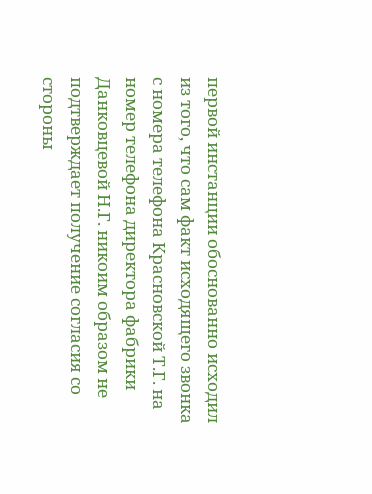первой инстанции обоснованно исходил из того, что сам факт исходящего звонка с номера телефона Красновской Т.Г. на номер телефона директора фабрики Данковцевой Н.Г. никоим образом не подтверждает получение согласия со стороны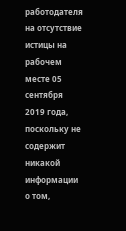работодателя на отсутствие истицы на рабочем месте 05 сентября 2019 года, поскольку не содержит никакой информации о том,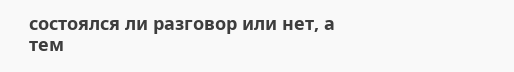состоялся ли разговор или нет, а тем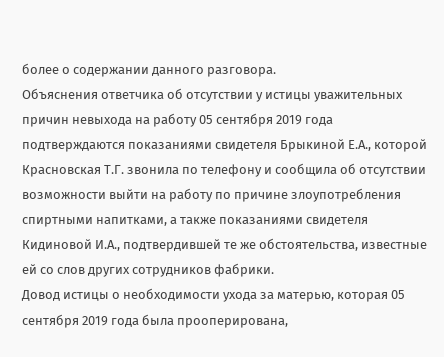более о содержании данного разговора.
Объяснения ответчика об отсутствии у истицы уважительных причин невыхода на работу 05 сентября 2019 года подтверждаются показаниями свидетеля Брыкиной Е.А., которой Красновская Т.Г. звонила по телефону и сообщила об отсутствии возможности выйти на работу по причине злоупотребления спиртными напитками, а также показаниями свидетеля Кидиновой И.А., подтвердившей те же обстоятельства, известные ей со слов других сотрудников фабрики.
Довод истицы о необходимости ухода за матерью, которая 05 сентября 2019 года была прооперирована,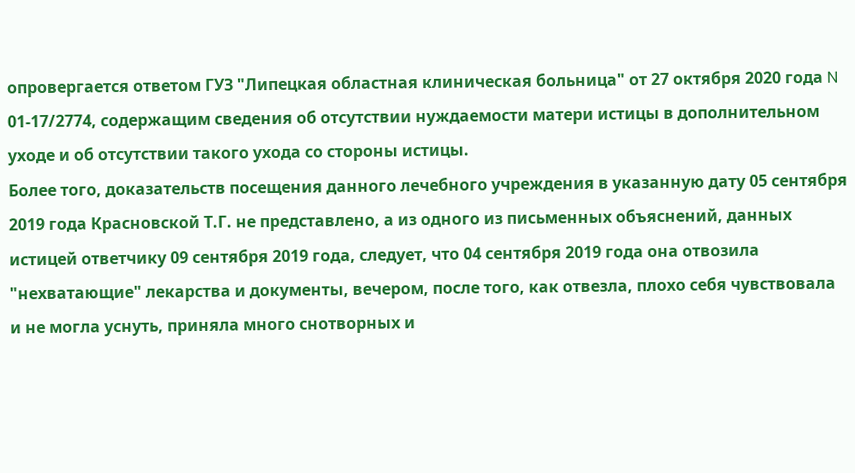опровергается ответом ГУЗ "Липецкая областная клиническая больница" от 27 октября 2020 года N 01-17/2774, содержащим сведения об отсутствии нуждаемости матери истицы в дополнительном уходе и об отсутствии такого ухода со стороны истицы.
Более того, доказательств посещения данного лечебного учреждения в указанную дату 05 сентября 2019 года Красновской Т.Г. не представлено, а из одного из письменных объяснений, данных истицей ответчику 09 сентября 2019 года, следует, что 04 сентября 2019 года она отвозила "нехватающие" лекарства и документы, вечером, после того, как отвезла, плохо себя чувствовала и не могла уснуть, приняла много снотворных и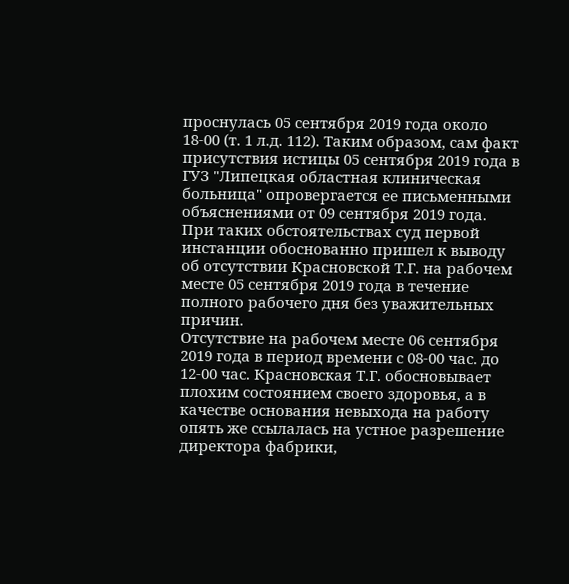проснулась 05 сентября 2019 года около 18-00 (т. 1 л.д. 112). Таким образом, сам факт присутствия истицы 05 сентября 2019 года в ГУЗ "Липецкая областная клиническая больница" опровергается ее письменными объяснениями от 09 сентября 2019 года.
При таких обстоятельствах суд первой инстанции обоснованно пришел к выводу об отсутствии Красновской Т.Г. на рабочем месте 05 сентября 2019 года в течение полного рабочего дня без уважительных причин.
Отсутствие на рабочем месте 06 сентября 2019 года в период времени с 08-00 час. до 12-00 час. Красновская Т.Г. обосновывает плохим состоянием своего здоровья, а в качестве основания невыхода на работу опять же ссылалась на устное разрешение директора фабрики,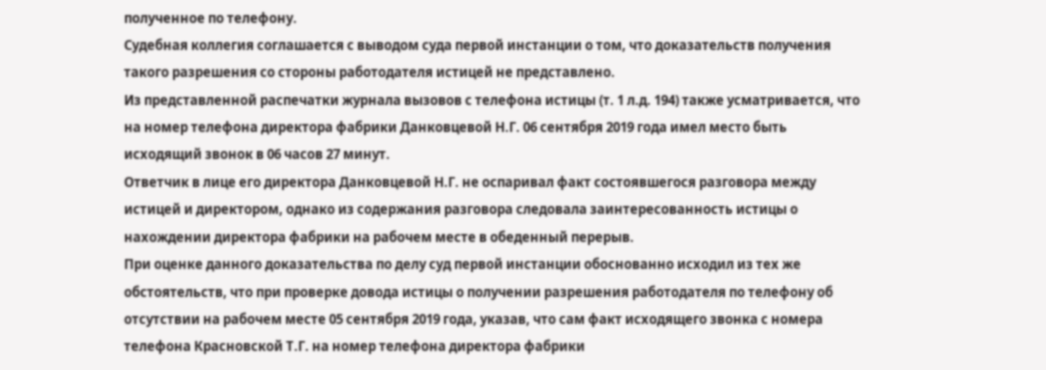полученное по телефону.
Судебная коллегия соглашается с выводом суда первой инстанции о том, что доказательств получения такого разрешения со стороны работодателя истицей не представлено.
Из представленной распечатки журнала вызовов с телефона истицы (т. 1 л.д. 194) также усматривается, что на номер телефона директора фабрики Данковцевой Н.Г. 06 сентября 2019 года имел место быть исходящий звонок в 06 часов 27 минут.
Ответчик в лице его директора Данковцевой Н.Г. не оспаривал факт состоявшегося разговора между истицей и директором, однако из содержания разговора следовала заинтересованность истицы о нахождении директора фабрики на рабочем месте в обеденный перерыв.
При оценке данного доказательства по делу суд первой инстанции обоснованно исходил из тех же обстоятельств, что при проверке довода истицы о получении разрешения работодателя по телефону об отсутствии на рабочем месте 05 сентября 2019 года, указав, что сам факт исходящего звонка с номера телефона Красновской Т.Г. на номер телефона директора фабрики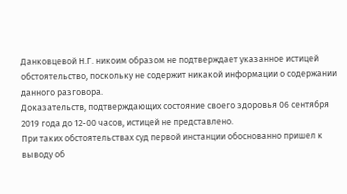Данковцевой Н.Г. никоим образом не подтверждает указанное истицей обстоятельство, поскольку не содержит никакой информации о содержании данного разговора.
Доказательств, подтверждающих состояние своего здоровья 06 сентября 2019 года до 12-00 часов, истицей не представлено.
При таких обстоятельствах суд первой инстанции обоснованно пришел к выводу об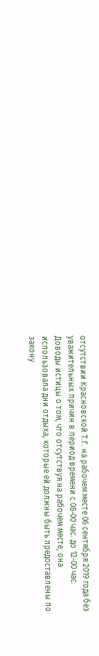отсутствии Красновской Т.Г. на рабочем месте 06 сентября 2019 года без уважительных причин в период времени с 08-00 час. до 12-00 час.
Доводы истицы о том, что отсутствуя на рабочем месте, она использовала дни отдыха, которые ей должны быть предоставлены по закону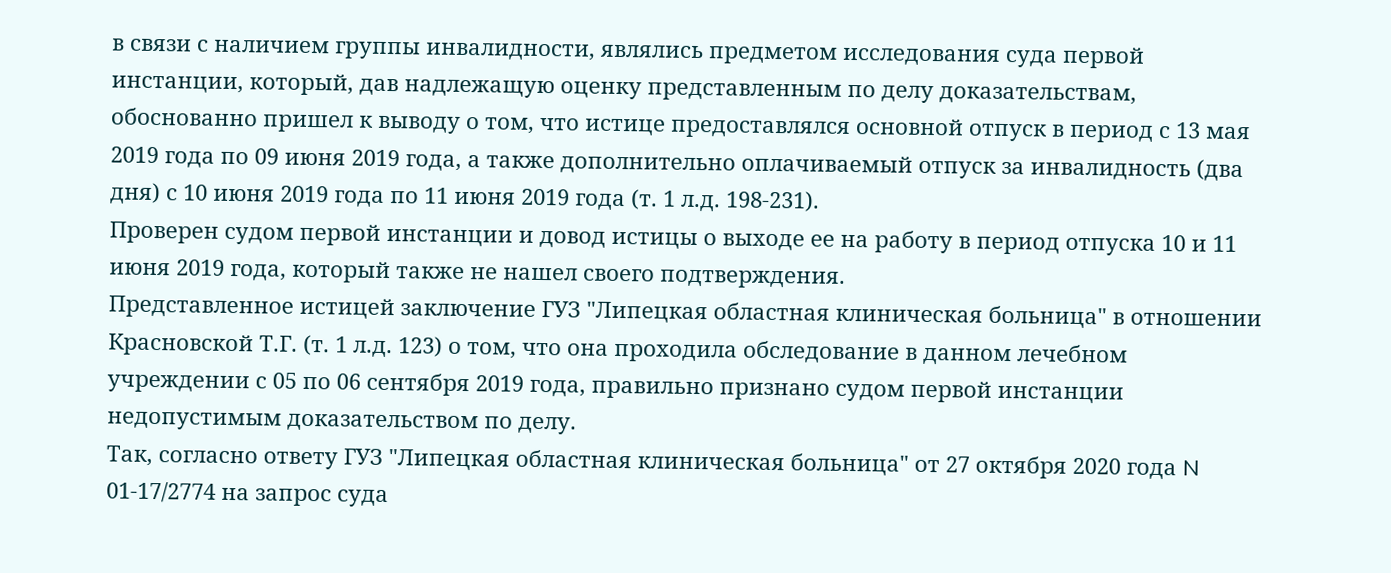в связи с наличием группы инвалидности, являлись предметом исследования суда первой инстанции, который, дав надлежащую оценку представленным по делу доказательствам, обоснованно пришел к выводу о том, что истице предоставлялся основной отпуск в период с 13 мая 2019 года по 09 июня 2019 года, а также дополнительно оплачиваемый отпуск за инвалидность (два дня) с 10 июня 2019 года по 11 июня 2019 года (т. 1 л.д. 198-231).
Проверен судом первой инстанции и довод истицы о выходе ее на работу в период отпуска 10 и 11 июня 2019 года, который также не нашел своего подтверждения.
Представленное истицей заключение ГУЗ "Липецкая областная клиническая больница" в отношении Красновской Т.Г. (т. 1 л.д. 123) о том, что она проходила обследование в данном лечебном учреждении с 05 по 06 сентября 2019 года, правильно признано судом первой инстанции недопустимым доказательством по делу.
Так, согласно ответу ГУЗ "Липецкая областная клиническая больница" от 27 октября 2020 года N 01-17/2774 на запрос суда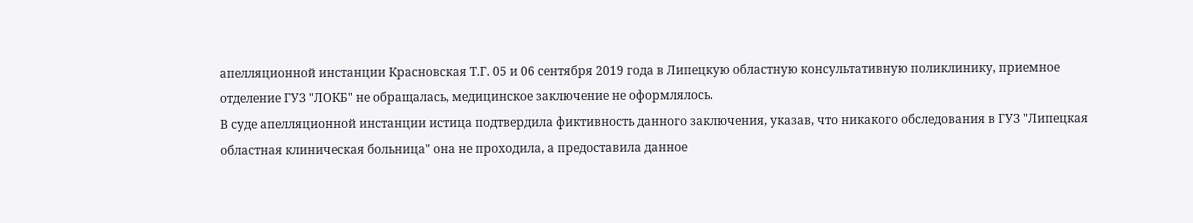апелляционной инстанции Красновская Т.Г. 05 и 06 сентября 2019 года в Липецкую областную консультативную поликлинику, приемное отделение ГУЗ "ЛОКБ" не обращалась, медицинское заключение не оформлялось.
В суде апелляционной инстанции истица подтвердила фиктивность данного заключения, указав, что никакого обследования в ГУЗ "Липецкая областная клиническая больница" она не проходила, а предоставила данное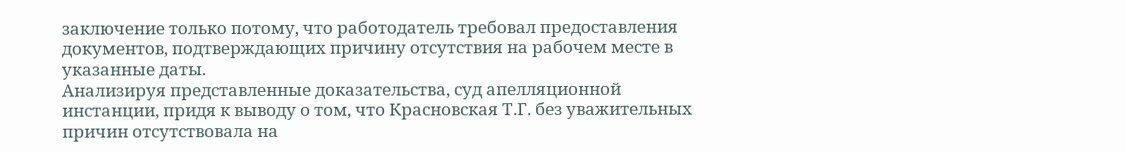заключение только потому, что работодатель требовал предоставления документов, подтверждающих причину отсутствия на рабочем месте в указанные даты.
Анализируя представленные доказательства, суд апелляционной инстанции, придя к выводу о том, что Красновская Т.Г. без уважительных причин отсутствовала на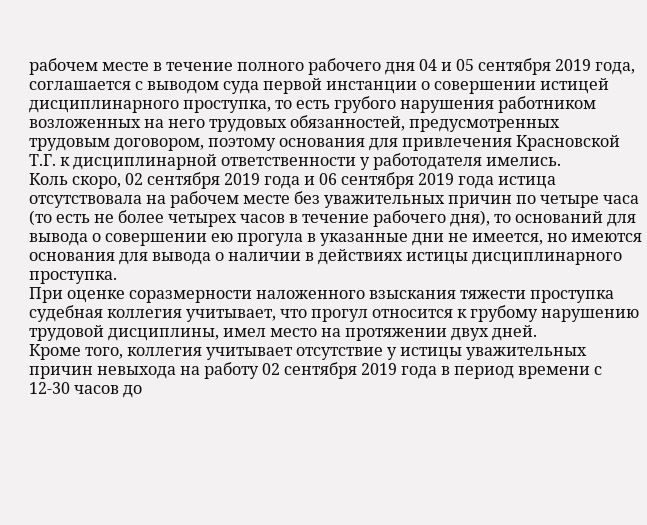рабочем месте в течение полного рабочего дня 04 и 05 сентября 2019 года, соглашается с выводом суда первой инстанции о совершении истицей дисциплинарного проступка, то есть грубого нарушения работником возложенных на него трудовых обязанностей, предусмотренных трудовым договором, поэтому основания для привлечения Красновской Т.Г. к дисциплинарной ответственности у работодателя имелись.
Коль скоро, 02 сентября 2019 года и 06 сентября 2019 года истица отсутствовала на рабочем месте без уважительных причин по четыре часа (то есть не более четырех часов в течение рабочего дня), то оснований для вывода о совершении ею прогула в указанные дни не имеется, но имеются основания для вывода о наличии в действиях истицы дисциплинарного проступка.
При оценке соразмерности наложенного взыскания тяжести проступка судебная коллегия учитывает, что прогул относится к грубому нарушению трудовой дисциплины, имел место на протяжении двух дней.
Кроме того, коллегия учитывает отсутствие у истицы уважительных причин невыхода на работу 02 сентября 2019 года в период времени с 12-30 часов до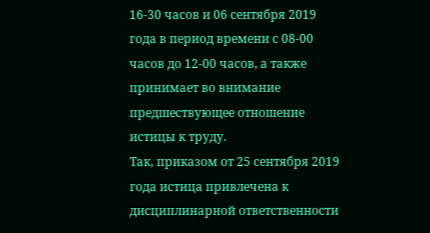16-30 часов и 06 сентября 2019 года в период времени с 08-00 часов до 12-00 часов, а также принимает во внимание предшествующее отношение истицы к труду.
Так, приказом от 25 сентября 2019 года истица привлечена к дисциплинарной ответственности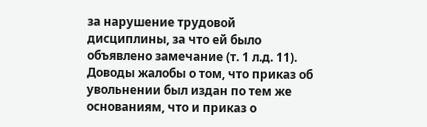за нарушение трудовой дисциплины, за что ей было объявлено замечание (т. 1 л.д. 11).
Доводы жалобы о том, что приказ об увольнении был издан по тем же основаниям, что и приказ о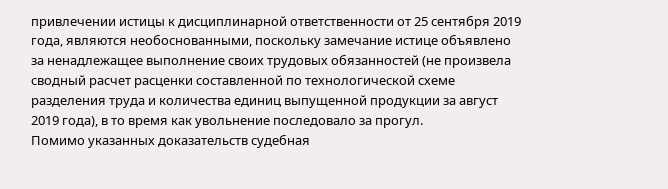привлечении истицы к дисциплинарной ответственности от 25 сентября 2019 года, являются необоснованными, поскольку замечание истице объявлено за ненадлежащее выполнение своих трудовых обязанностей (не произвела сводный расчет расценки составленной по технологической схеме разделения труда и количества единиц выпущенной продукции за август 2019 года), в то время как увольнение последовало за прогул.
Помимо указанных доказательств судебная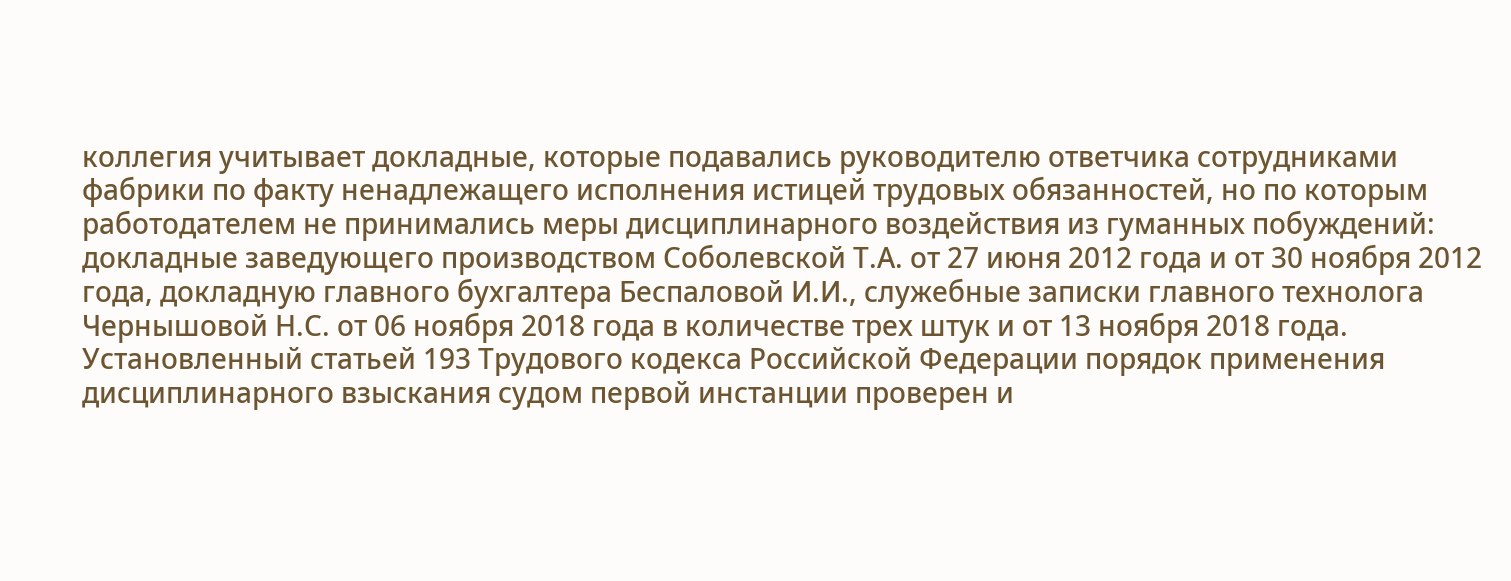коллегия учитывает докладные, которые подавались руководителю ответчика сотрудниками фабрики по факту ненадлежащего исполнения истицей трудовых обязанностей, но по которым работодателем не принимались меры дисциплинарного воздействия из гуманных побуждений: докладные заведующего производством Соболевской Т.А. от 27 июня 2012 года и от 30 ноября 2012 года, докладную главного бухгалтера Беспаловой И.И., служебные записки главного технолога Чернышовой Н.С. от 06 ноября 2018 года в количестве трех штук и от 13 ноября 2018 года.
Установленный статьей 193 Трудового кодекса Российской Федерации порядок применения дисциплинарного взыскания судом первой инстанции проверен и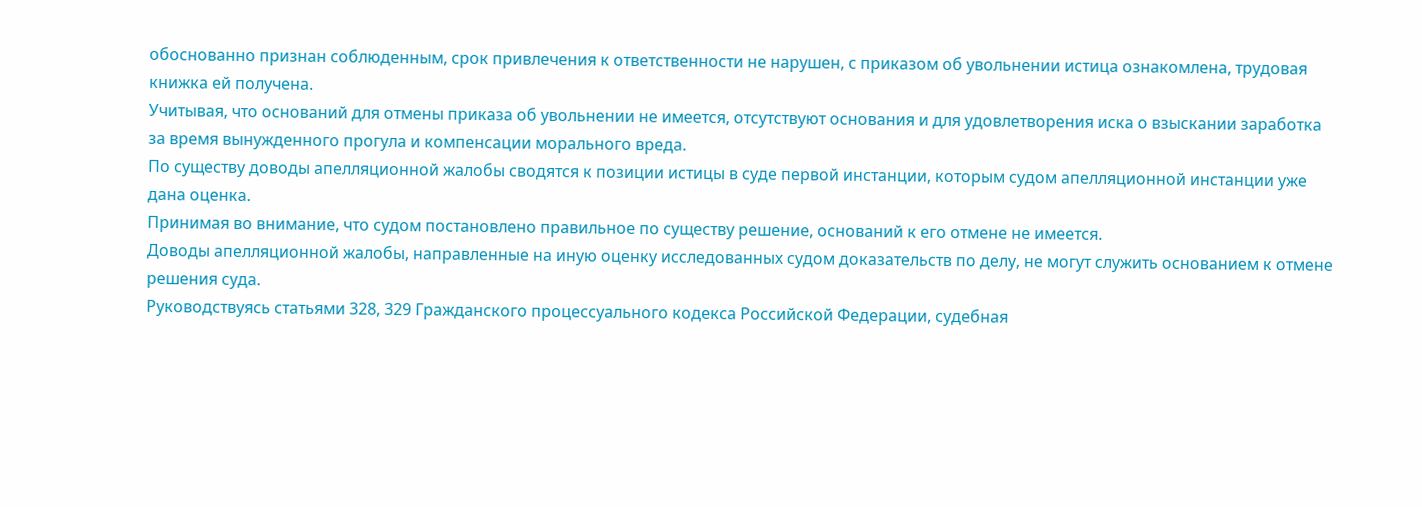обоснованно признан соблюденным, срок привлечения к ответственности не нарушен, с приказом об увольнении истица ознакомлена, трудовая книжка ей получена.
Учитывая, что оснований для отмены приказа об увольнении не имеется, отсутствуют основания и для удовлетворения иска о взыскании заработка за время вынужденного прогула и компенсации морального вреда.
По существу доводы апелляционной жалобы сводятся к позиции истицы в суде первой инстанции, которым судом апелляционной инстанции уже дана оценка.
Принимая во внимание, что судом постановлено правильное по существу решение, оснований к его отмене не имеется.
Доводы апелляционной жалобы, направленные на иную оценку исследованных судом доказательств по делу, не могут служить основанием к отмене решения суда.
Руководствуясь статьями 328, 329 Гражданского процессуального кодекса Российской Федерации, судебная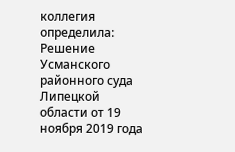коллегия
определила:
Решение Усманского районного суда Липецкой области от 19 ноября 2019 года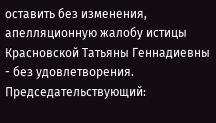оставить без изменения, апелляционную жалобу истицы Красновской Татьяны Геннадиевны - без удовлетворения.
Председательствующий: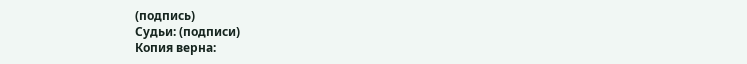(подпись)
Судьи: (подписи)
Копия верна: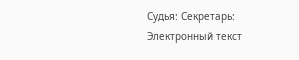Судья: Секретарь:
Электронный текст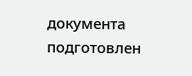документа
подготовлен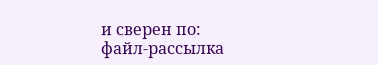и сверен по:
файл-рассылка